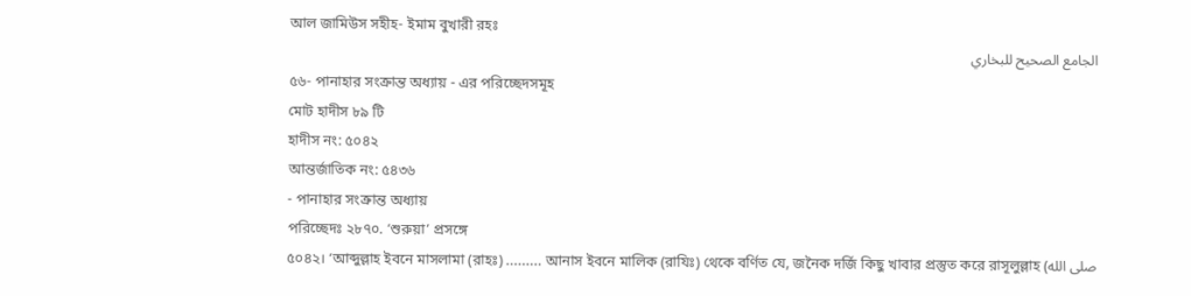আল জামিউস সহীহ- ইমাম বুখারী রহঃ
الجامع الصحيح للبخاري
৫৬- পানাহার সংক্রান্ত অধ্যায় - এর পরিচ্ছেদসমূহ
মোট হাদীস ৮৯ টি
হাদীস নং: ৫০৪২
আন্তর্জাতিক নং: ৫৪৩৬
- পানাহার সংক্রান্ত অধ্যায়
পরিচ্ছেদঃ ২৮৭০. ‘শুরুয়া’ প্রসঙ্গে
৫০৪২। ‘আব্দুল্লাহ ইবনে মাসলামা (রাহঃ) ......... আনাস ইবনে মালিক (রাযিঃ) থেকে বর্ণিত যে, জনৈক দর্জি কিছু খাবার প্রস্তুত করে রাসূলুল্লাহ (صلى الله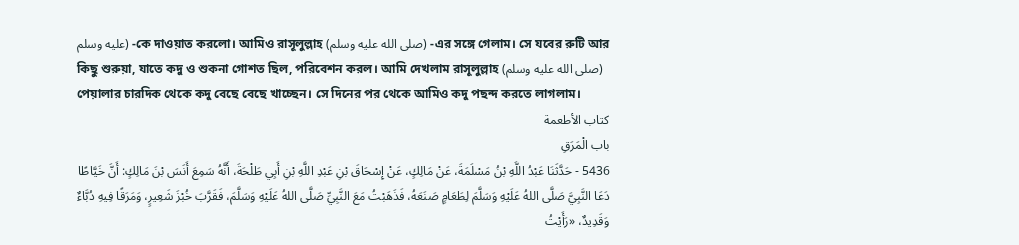عليه وسلم) -কে দাওয়াত করলো। আমিও রাসূলুল্লাহ (صلى الله عليه وسلم) -এর সঙ্গে গেলাম। সে যবের রুটি আর কিছু শুরুয়া, যাতে কদু ও শুকনা গোশত ছিল, পরিবেশন করল। আমি দেখলাম রাসূলুল্লাহ (صلى الله عليه وسلم) পেয়ালার চারদিক থেকে কদু বেছে বেছে খাচ্ছেন। সে দিনের পর থেকে আমিও কদু পছন্দ করতে লাগলাম।
كتاب الأطعمة
باب الْمَرَقِ
5436 - حَدَّثَنَا عَبْدُ اللَّهِ بْنُ مَسْلَمَةَ، عَنْ مَالِكٍ، عَنْ إِسْحَاقَ بْنِ عَبْدِ اللَّهِ بْنِ أَبِي طَلْحَةَ، أَنَّهُ سَمِعَ أَنَسَ بْنَ مَالِكٍ: أَنَّ خَيَّاطًا دَعَا النَّبِيَّ صَلَّى اللهُ عَلَيْهِ وَسَلَّمَ لِطَعَامٍ صَنَعَهُ، فَذَهَبْتُ مَعَ النَّبِيِّ صَلَّى اللهُ عَلَيْهِ وَسَلَّمَ، فَقَرَّبَ خُبْزَ شَعِيرٍ، وَمَرَقًا فِيهِ دُبَّاءٌ وَقَدِيدٌ، «رَأَيْتُ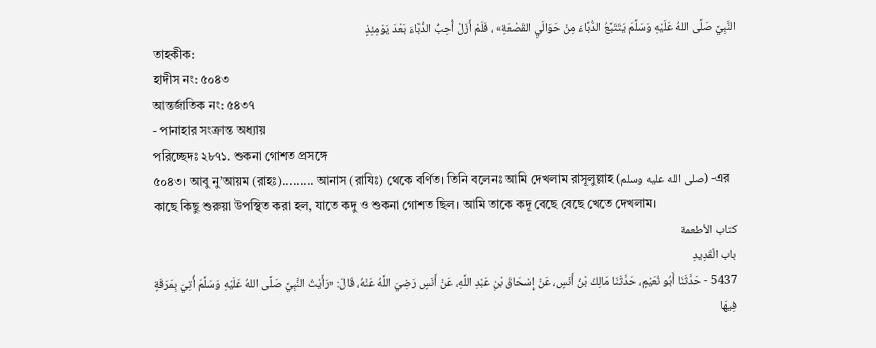النَّبِيَّ صَلَّى اللهُ عَلَيْهِ وَسَلَّمَ يَتَتَبَّعُ الدُّبَّاءَ مِنْ حَوَالَيِ القَصْعَةِ» ، فَلَمْ أَزَلْ أُحِبُّ الدُّبَّاءَ بَعْدَ يَوْمِئِذٍ
তাহকীক:
হাদীস নং: ৫০৪৩
আন্তর্জাতিক নং: ৫৪৩৭
- পানাহার সংক্রান্ত অধ্যায়
পরিচ্ছেদঃ ২৮৭১. শুকনা গোশত প্রসঙ্গে
৫০৪৩। আবু নু’আয়ম (রাহঃ)......... আনাস (রাযিঃ) থেকে বর্ণিত। তিনি বলেনঃ আমি দেখলাম রাসূলুল্লাহ (صلى الله عليه وسلم) -এর কাছে কিছু শুরুয়া উপস্থিত করা হল, যাতে কদু ও শুকনা গোশত ছিল। আমি তাকে কদূ বেছে বেছে খেতে দেখলাম।
كتاب الأطعمة
باب الْقَدِيدِ
5437 - حَدَّثَنَا أَبُو نُعَيْمٍ، حَدَّثَنَا مَالِكُ بْنُ أَنَسٍ، عَنْ إِسْحَاقَ بْنِ عَبْدِ اللَّهِ، عَنْ أَنَسٍ رَضِيَ اللَّهُ عَنْهُ، قَالَ: «رَأَيْتُ النَّبِيَّ صَلَّى اللهُ عَلَيْهِ وَسَلَّمَ أُتِيَ بِمَرَقَةٍ فِيهَا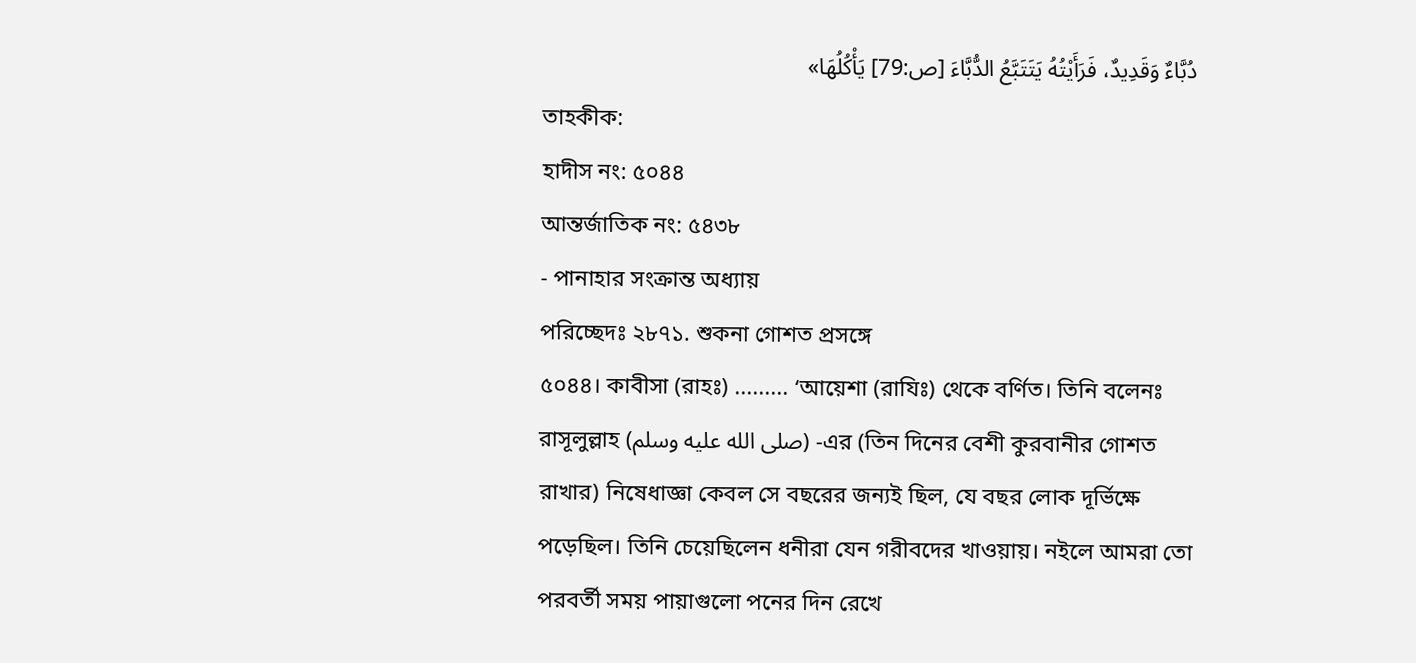دُبَّاءٌ وَقَدِيدٌ، فَرَأَيْتُهُ يَتَتَبَّعُ الدُّبَّاءَ [ص:79] يَأْكُلُهَا»
তাহকীক:
হাদীস নং: ৫০৪৪
আন্তর্জাতিক নং: ৫৪৩৮
- পানাহার সংক্রান্ত অধ্যায়
পরিচ্ছেদঃ ২৮৭১. শুকনা গোশত প্রসঙ্গে
৫০৪৪। কাবীসা (রাহঃ) ......... ‘আয়েশা (রাযিঃ) থেকে বর্ণিত। তিনি বলেনঃ রাসূলুল্লাহ (صلى الله عليه وسلم) -এর (তিন দিনের বেশী কুরবানীর গোশত রাখার) নিষেধাজ্ঞা কেবল সে বছরের জন্যই ছিল, যে বছর লোক দূর্ভিক্ষে পড়েছিল। তিনি চেয়েছিলেন ধনীরা যেন গরীবদের খাওয়ায়। নইলে আমরা তো পরবর্তী সময় পায়াগুলো পনের দিন রেখে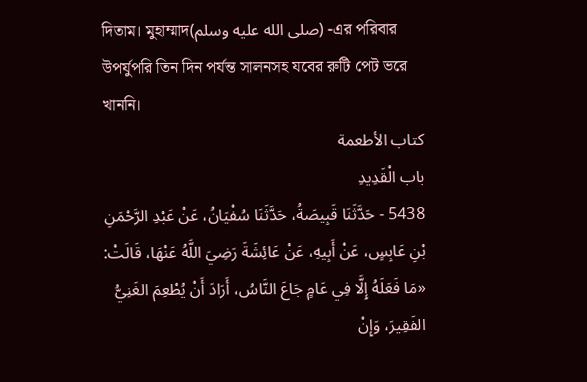দিতাম। মুহাম্মাদ(صلى الله عليه وسلم) -এর পরিবার উপর্যুপরি তিন দিন পর্যন্ত সালনসহ যবের রুটি পেট ভরে খাননি।
كتاب الأطعمة
باب الْقَدِيدِ
5438 - حَدَّثَنَا قَبِيصَةُ، حَدَّثَنَا سُفْيَانُ، عَنْ عَبْدِ الرَّحْمَنِ بْنِ عَابِسٍ، عَنْ أَبِيهِ، عَنْ عَائِشَةَ رَضِيَ اللَّهُ عَنْهَا، قَالَتْ: «مَا فَعَلَهُ إِلَّا فِي عَامٍ جَاعَ النَّاسُ، أَرَادَ أَنْ يُطْعِمَ الغَنِيُّ الفَقِيرَ، وَإِنْ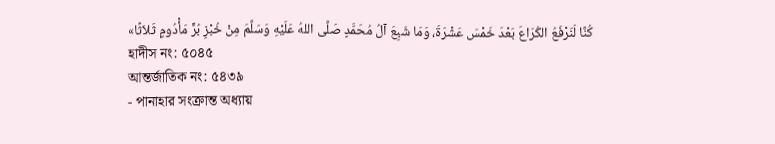كُنَّا لَنَرْفَعُ الكُرَاعَ بَعْدَ خَمْسَ عَشْرَةَ، وَمَا شَبِعَ آلُ مُحَمَّدٍ صَلَّى اللهُ عَلَيْهِ وَسَلَّمَ مِنْ خُبْزِ بُرٍّ مَأْدُومٍ ثَلاَثًا»
হাদীস নং: ৫০৪৫
আন্তর্জাতিক নং: ৫৪৩৯
- পানাহার সংক্রান্ত অধ্যায়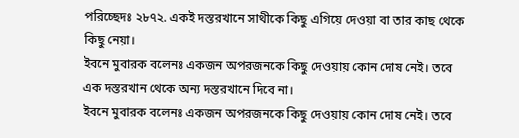পরিচ্ছেদঃ ২৮৭২. একই দস্তরখানে সাথীকে কিছু এগিয়ে দেওয়া বা তার কাছ থেকে কিছু নেয়া।
ইবনে মুবারক বলেনঃ একজন অপরজনকে কিছু দেওয়ায় কোন দোষ নেই। তবে এক দস্তরখান থেকে অন্য দস্তরখানে দিবে না।
ইবনে মুবারক বলেনঃ একজন অপরজনকে কিছু দেওয়ায় কোন দোষ নেই। তবে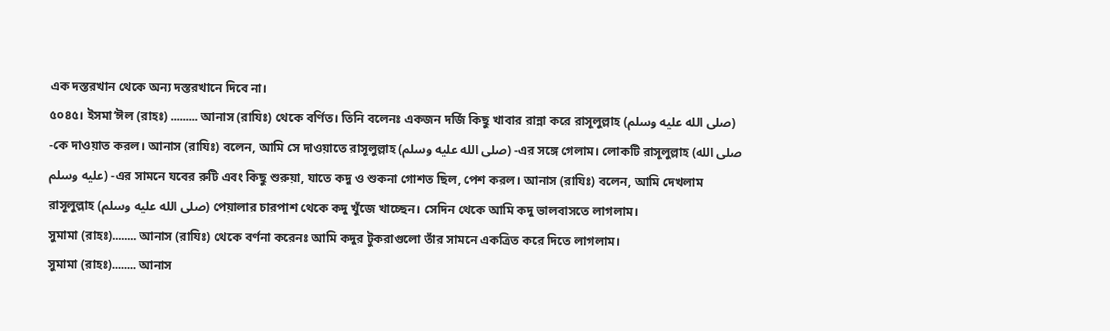এক দস্তরখান থেকে অন্য দস্তরখানে দিবে না।
৫০৪৫। ইসমা‘ঈল (রাহঃ) ......... আনাস (রাযিঃ) থেকে বর্ণিত। তিনি বলেনঃ একজন দর্জি কিছু খাবার রান্না করে রাসূলুল্লাহ (صلى الله عليه وسلم) -কে দাওয়াত করল। আনাস (রাযিঃ) বলেন, আমি সে দাওয়াতে রাসূলুল্লাহ (صلى الله عليه وسلم) -এর সঙ্গে গেলাম। লোকটি রাসূলুল্লাহ (صلى الله عليه وسلم) -এর সামনে যবের রুটি এবং কিছু শুরুয়া, যাতে কদু ও শুকনা গোশত ছিল, পেশ করল। আনাস (রাযিঃ) বলেন, আমি দেখলাম রাসূলুল্লাহ (صلى الله عليه وسلم) পেয়ালার চারপাশ থেকে কদু খুঁজে খাচ্ছেন। সেদিন থেকে আমি কদু ভালবাসতে লাগলাম।
সুমামা (রাহঃ)........ আনাস (রাযিঃ) থেকে বর্ণনা করেনঃ আমি কদুর টুকরাগুলো তাঁর সামনে একত্রিত করে দিতে লাগলাম।
সুমামা (রাহঃ)........ আনাস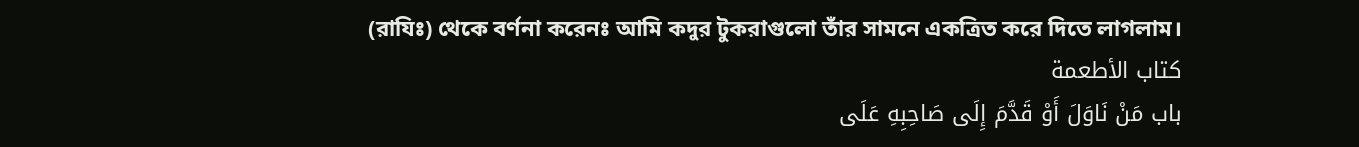(রাযিঃ) থেকে বর্ণনা করেনঃ আমি কদুর টুকরাগুলো তাঁর সামনে একত্রিত করে দিতে লাগলাম।
كتاب الأطعمة
باب مَنْ نَاوَلَ أَوْ قَدَّمَ إِلَى صَاحِبِهِ عَلَى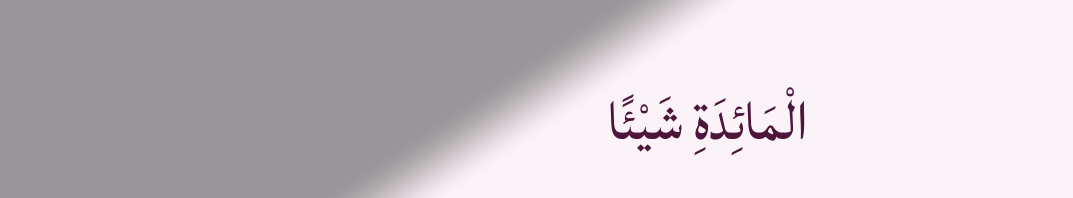الْمَائِدَةِ شَيْئًا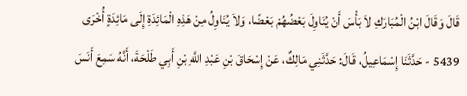قَالَ وَقَالَ ابْنُ الْمُبَارَكِ لاَ بَأْسَ أَنْ يُنَاوِلَ بَعْضُهُمْ بَعْضًا، وَلاَ يُنَاوِلُ مِنْ هَذِهِ الْمَائِدَةِ إِلَى مَائِدَةٍ أُخْرَى
5439 - حَدَّثَنَا إِسْمَاعِيلُ، قَالَ: حَدَّثَنِي مَالِكٌ، عَنْ إِسْحَاقَ بْنِ عَبْدِ اللَّهِ بْنِ أَبِي طَلْحَةَ، أَنَّهُ سَمِعَ أَنَسَ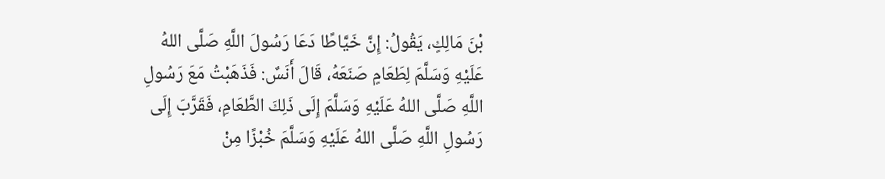بْنَ مَالِكٍ، يَقُولُ: إِنَّ خَيَّاطًا دَعَا رَسُولَ اللَّهِ صَلَّى اللهُ عَلَيْهِ وَسَلَّمَ لِطَعَامٍ صَنَعَهُ، قَالَ أَنَسٌ: فَذَهَبْتُ مَعَ رَسُولِ اللَّهِ صَلَّى اللهُ عَلَيْهِ وَسَلَّمَ إِلَى ذَلِكَ الطَّعَامِ، فَقَرَّبَ إِلَى رَسُولِ اللَّهِ صَلَّى اللهُ عَلَيْهِ وَسَلَّمَ خُبْزًا مِنْ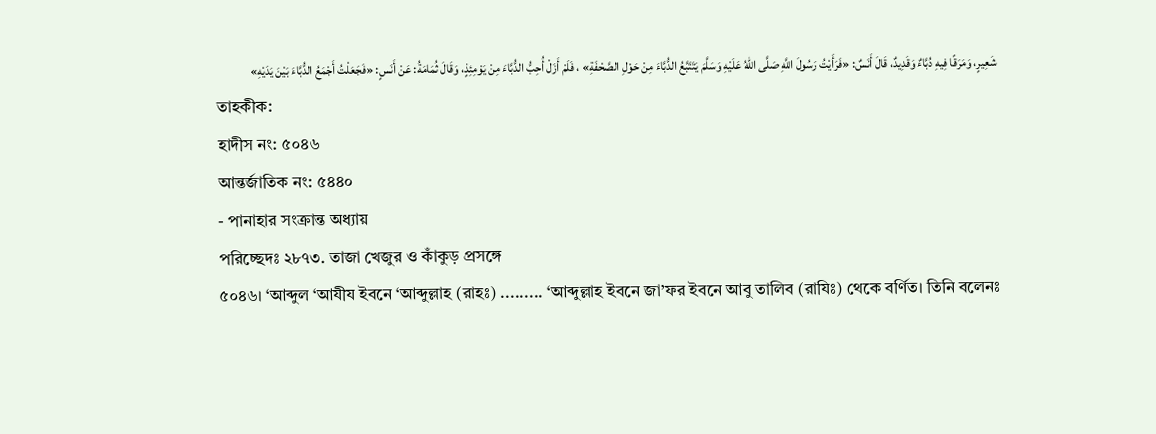شَعِيرٍ، وَمَرَقًا فِيهِ دُبَّاءٌ وَقَدِيدٌ، قَالَ أَنَسٌ: «فَرَأَيْتُ رَسُولَ اللَّهِ صَلَّى اللهُ عَلَيْهِ وَسَلَّمَ يَتَتَبَّعُ الدُّبَّاءَ مِنْ حَوْلِ الصَّحْفَةِ» ، فَلَمْ أَزَلْ أُحِبُّ الدُّبَّاءَ مِنْ يَوْمِئِذٍ، وَقَالَ ثُمَامَةُ: عَنْ أَنَسٍ: «فَجَعَلْتُ أَجْمَعُ الدُّبَّاءَ بَيْنَ يَدَيْهِ»
তাহকীক:
হাদীস নং: ৫০৪৬
আন্তর্জাতিক নং: ৫৪৪০
- পানাহার সংক্রান্ত অধ্যায়
পরিচ্ছেদঃ ২৮৭৩. তাজা খেজুর ও কাঁকুড় প্রসঙ্গে
৫০৪৬। ‘আব্দুল ‘আযীয ইবনে ‘আব্দুল্লাহ (রাহঃ) ......... ‘আব্দুল্লাহ ইবনে জা’ফর ইবনে আবু তালিব (রাযিঃ) থেকে বর্ণিত। তিনি বলেনঃ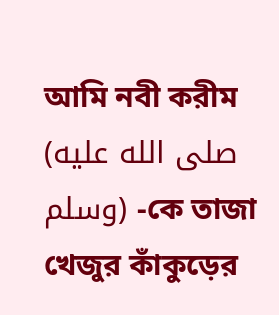আমি নবী করীম (صلى الله عليه وسلم) -কে তাজা খেজুর কাঁকুড়ের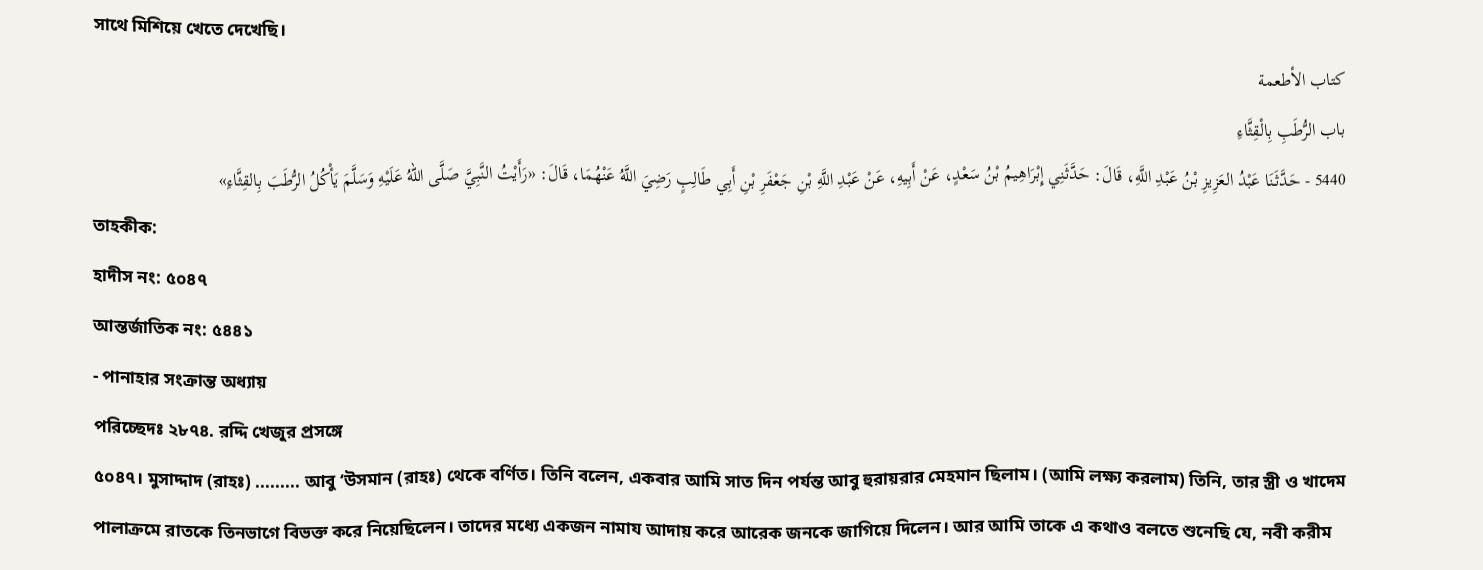সাথে মিশিয়ে খেতে দেখেছি।
كتاب الأطعمة
باب الرُّطَبِ بِالْقِثَّاءِ
5440 - حَدَّثَنَا عَبْدُ العَزِيزِ بْنُ عَبْدِ اللَّهِ، قَالَ: حَدَّثَنِي إِبْرَاهِيمُ بْنُ سَعْدٍ، عَنْ أَبِيهِ، عَنْ عَبْدِ اللَّهِ بْنِ جَعْفَرِ بْنِ أَبِي طَالِبٍ رَضِيَ اللَّهُ عَنْهُمَا، قَالَ: «رَأَيْتُ النَّبِيَّ صَلَّى اللهُ عَلَيْهِ وَسَلَّمَ يَأْكُلُ الرُّطَبَ بِالقِثَّاءِ»
তাহকীক:
হাদীস নং: ৫০৪৭
আন্তর্জাতিক নং: ৫৪৪১
- পানাহার সংক্রান্ত অধ্যায়
পরিচ্ছেদঃ ২৮৭৪. রদ্দি খেজুর প্রসঙ্গে
৫০৪৭। মুসাদ্দাদ (রাহঃ) ......... আবু ‘উসমান (রাহঃ) থেকে বর্ণিত। তিনি বলেন, একবার আমি সাত দিন পর্যন্ত আবু হুরায়রার মেহমান ছিলাম। (আমি লক্ষ্য করলাম) তিনি, তার স্ত্রী ও খাদেম পালাক্রমে রাতকে তিনভাগে বিভক্ত করে নিয়েছিলেন। তাদের মধ্যে একজন নামায আদায় করে আরেক জনকে জাগিয়ে দিলেন। আর আমি তাকে এ কথাও বলতে শুনেছি যে, নবী করীম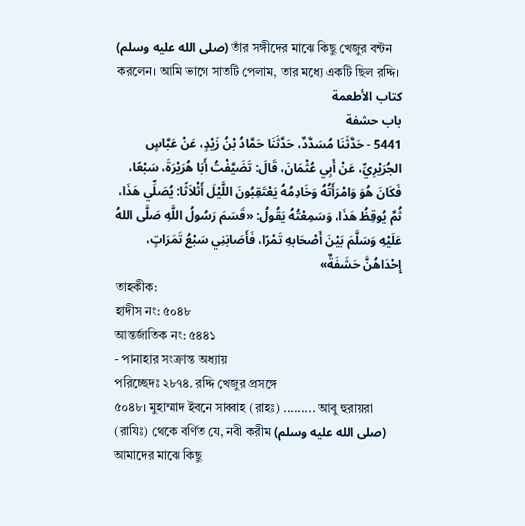(صلى الله عليه وسلم) তাঁর সঙ্গীদের মাঝে কিছু খেজুর বন্টন করলেন। আমি ভাগে সাতটি পেলাম, তার মধ্যে একটি ছিল রদ্দি।
كتاب الأطعمة
باب حشفة
5441 - حَدَّثَنَا مُسَدَّدٌ، حَدَّثَنَا حَمَّادُ بْنُ زَيْدٍ، عَنْ عَبَّاسٍ الجُرَيْرِيِّ، عَنْ أَبِي عُثْمَانَ، قَالَ: تَضَيَّفْتُ أَبَا هُرَيْرَةَ، سَبْعًا، فَكَانَ هُوَ وَامْرَأَتُهُ وَخَادِمُهُ يَعْتَقِبُونَ اللَّيْلَ أَثْلاَثًا: يُصَلِّي هَذَا، ثُمَّ يُوقِظُ هَذَا، وَسَمِعْتُهُ يَقُولُ: «قَسَمَ رَسُولُ اللَّهِ صَلَّى اللهُ عَلَيْهِ وَسَلَّمَ بَيْنَ أَصْحَابهِ تَمْرًا، فَأَصَابَنِي سَبْعُ تَمَرَاتٍ، إِحْدَاهُنَّ حَشَفَةٌ»
তাহকীক:
হাদীস নং: ৫০৪৮
আন্তর্জাতিক নং: ৫৪৪১
- পানাহার সংক্রান্ত অধ্যায়
পরিচ্ছেদঃ ২৮৭৪. রদ্দি খেজুর প্রসঙ্গে
৫০৪৮। মুহাম্মাদ ইবনে সাব্বাহ (রাহঃ) ......... আবু হুরায়রা (রাযিঃ) থেকে বর্ণিত যে, নবী করীম (صلى الله عليه وسلم) আমাদের মাঝে কিছু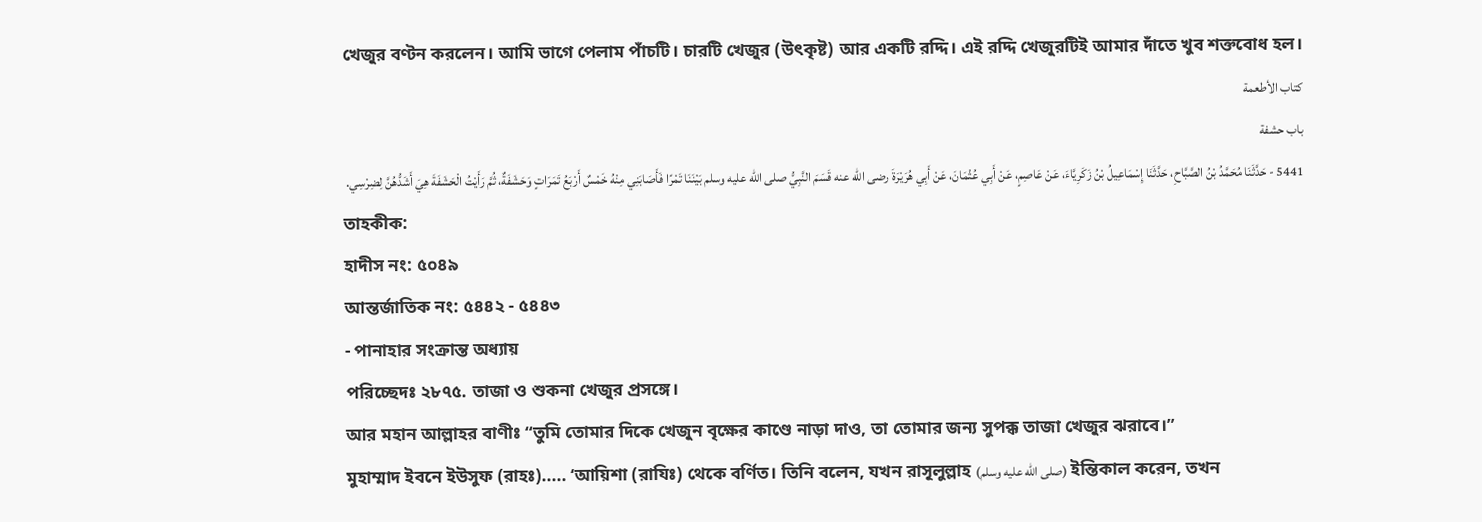খেজুর বণ্টন করলেন। আমি ভাগে পেলাম পাঁচটি। চারটি খেজুর (উৎকৃষ্ট) আর একটি রদ্দি। এই রদ্দি খেজুরটিই আমার দাঁতে খুব শক্তবোধ হল।
كتاب الأطعمة
باب حشفة
5441 - حَدَّثَنَا مُحَمَّدُ بْنُ الصَّبَّاحِ، حَدَّثَنَا إِسْمَاعِيلُ بْنُ زَكَرِيَّاءَ، عَنْ عَاصِمٍ، عَنْ أَبِي عُثْمَانَ، عَنْ أَبِي هُرَيْرَةَ رضى الله عنه قَسَمَ النَّبِيُّ صلى الله عليه وسلم بَيْنَنَا تَمْرًا فَأَصَابَنِي مِنْهُ خَمْسٌ أَرْبَعُ تَمَرَاتٍ وَحَشَفَةٌ، ثُمَّ رَأَيْتُ الْحَشَفَةَ هِيَ أَشَدُّهُنَّ لِضِرْسِي.
তাহকীক:
হাদীস নং: ৫০৪৯
আন্তর্জাতিক নং: ৫৪৪২ - ৫৪৪৩
- পানাহার সংক্রান্ত অধ্যায়
পরিচ্ছেদঃ ২৮৭৫. তাজা ও শুকনা খেজুর প্রসঙ্গে।
আর মহান আল্লাহর বাণীঃ “তুমি তোমার দিকে খেজুন বৃক্ষের কাণ্ডে নাড়া দাও, তা তোমার জন্য সুপক্ক তাজা খেজুর ঝরাবে।”
মুহাম্মাদ ইবনে ইউসুফ (রাহঃ)..... ‘আয়িশা (রাযিঃ) থেকে বর্ণিত। তিনি বলেন, যখন রাসূলুল্লাহ (صلى الله عليه وسلم) ইন্তিকাল করেন, তখন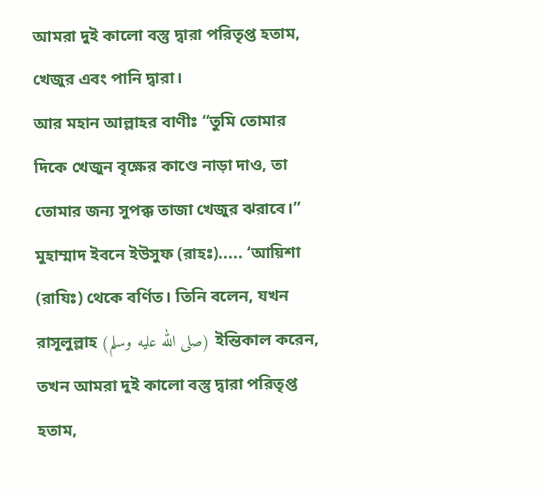আমরা দুই কালো বস্তু দ্বারা পরিতৃপ্ত হতাম, খেজুর এবং পানি দ্বারা।
আর মহান আল্লাহর বাণীঃ “তুমি তোমার দিকে খেজুন বৃক্ষের কাণ্ডে নাড়া দাও, তা তোমার জন্য সুপক্ক তাজা খেজুর ঝরাবে।”
মুহাম্মাদ ইবনে ইউসুফ (রাহঃ)..... ‘আয়িশা (রাযিঃ) থেকে বর্ণিত। তিনি বলেন, যখন রাসূলুল্লাহ (صلى الله عليه وسلم) ইন্তিকাল করেন, তখন আমরা দুই কালো বস্তু দ্বারা পরিতৃপ্ত হতাম,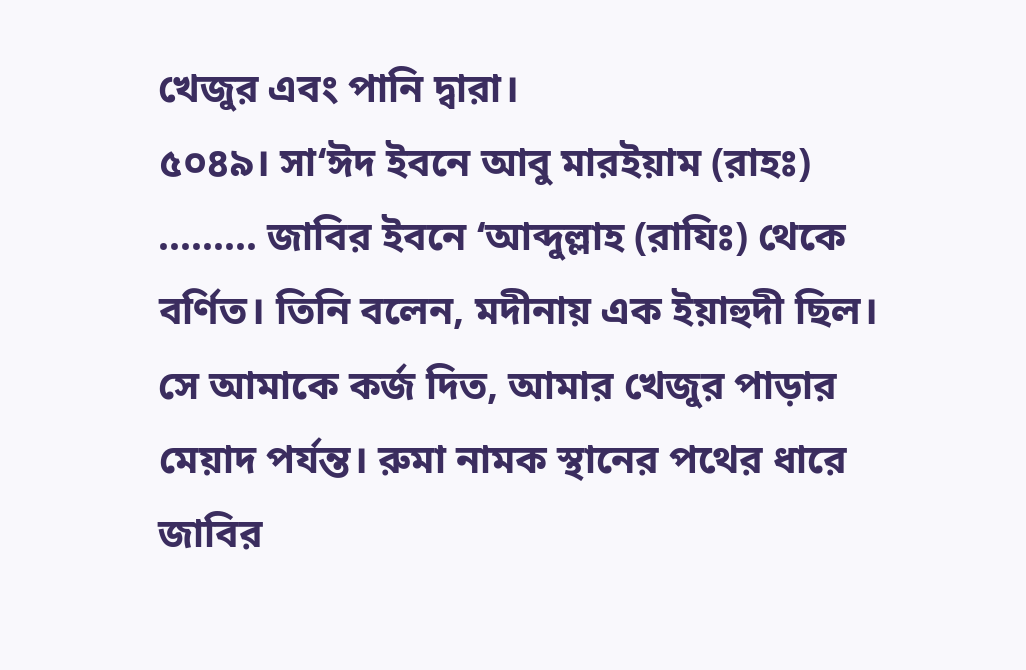খেজুর এবং পানি দ্বারা।
৫০৪৯। সা‘ঈদ ইবনে আবু মারইয়াম (রাহঃ) ......... জাবির ইবনে ‘আব্দুল্লাহ (রাযিঃ) থেকে বর্ণিত। তিনি বলেন, মদীনায় এক ইয়াহুদী ছিল। সে আমাকে কর্জ দিত, আমার খেজুর পাড়ার মেয়াদ পর্যন্ত। রুমা নামক স্থানের পথের ধারে জাবির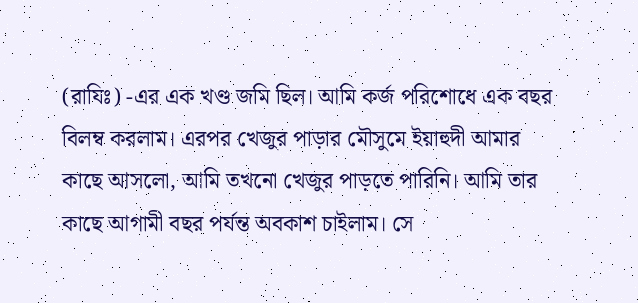(রাযিঃ) -এর এক খণ্ড জমি ছিল। আমি কর্জ পরিশোধে এক বছর বিলম্ব করলাম। এরপর খেজুর পাড়ার মৌসুমে ইয়াহুদী আমার কাছে আসলো, আমি তখনো খেজুর পাড়তে পারিনি। আমি তার কাছে আগামী বছর পর্যন্ত অবকাশ চাইলাম। সে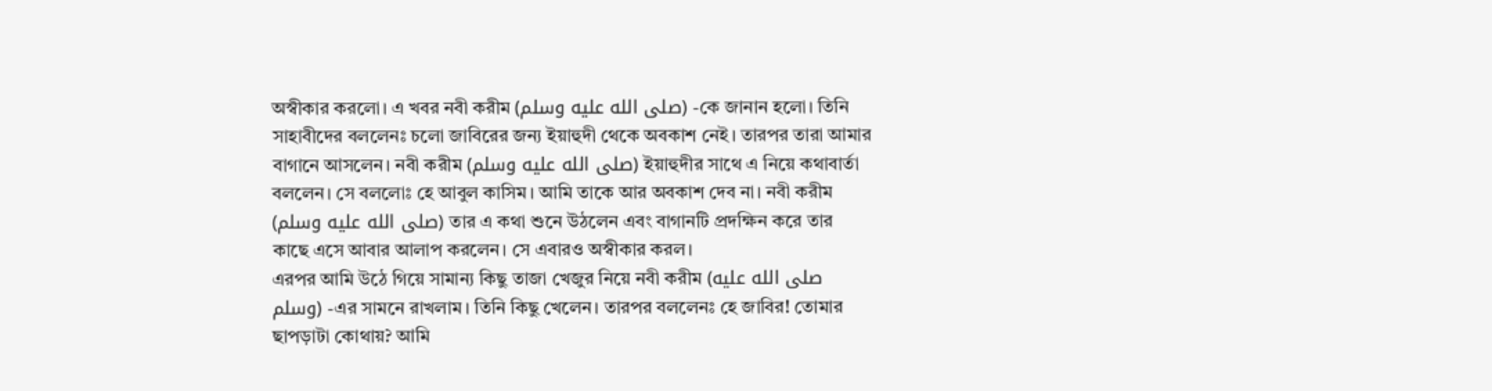অস্বীকার করলো। এ খবর নবী করীম (صلى الله عليه وسلم) -কে জানান হলো। তিনি সাহাবীদের বললেনঃ চলো জাবিরের জন্য ইয়াহুদী থেকে অবকাশ নেই। তারপর তারা আমার বাগানে আসলেন। নবী করীম (صلى الله عليه وسلم) ইয়াহুদীর সাথে এ নিয়ে কথাবার্তা বললেন। সে বললোঃ হে আবুল কাসিম। আমি তাকে আর অবকাশ দেব না। নবী করীম (صلى الله عليه وسلم) তার এ কথা শুনে উঠলেন এবং বাগানটি প্রদক্ষিন করে তার কাছে এসে আবার আলাপ করলেন। সে এবারও অস্বীকার করল।
এরপর আমি উঠে গিয়ে সামান্য কিছু তাজা খেজুর নিয়ে নবী করীম (صلى الله عليه وسلم) -এর সামনে রাখলাম। তিনি কিছু খেলেন। তারপর বললেনঃ হে জাবির! তোমার ছাপড়াটা কোথায়? আমি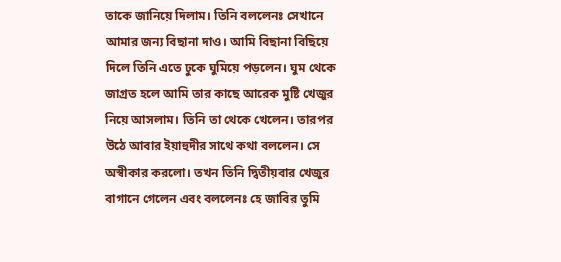তাকে জানিয়ে দিলাম। তিনি বললেনঃ সেখানে আমার জন্য বিছানা দাও। আমি বিছানা বিছিয়ে দিলে তিনি এতে ঢুকে ঘুমিয়ে পড়লেন। ঘুম থেকে জাগ্রত হলে আমি তার কাছে আরেক মুষ্টি খেজুর নিয়ে আসলাম। তিনি তা থেকে খেলেন। তারপর উঠে আবার ইয়াহুদীর সাথে কথা বললেন। সে অস্বীকার করলো। তখন তিনি দ্বিতীয়বার খেজুর বাগানে গেলেন এবং বললেনঃ হে জাবির তুমি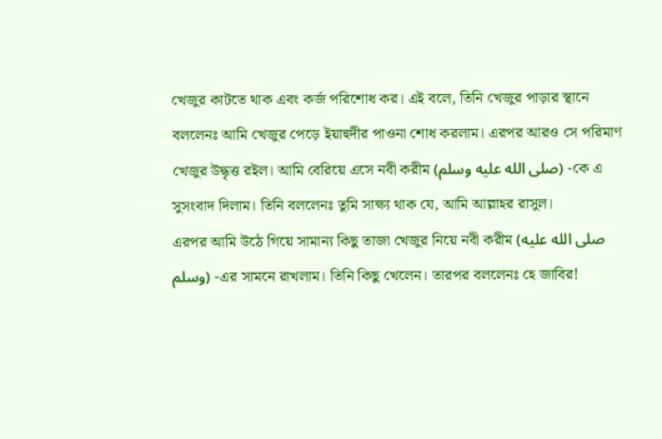খেজুর কাটতে থাক এবং কর্জ পরিশোধ কর। এই বলে, তিনি খেজুর পাড়ার স্থানে বললেনঃ আমি খেজুর পেড়ে ইয়াহুদীর পাওনা শোধ করলাম। এরপর আরও সে পরিমাণ খেজুর উদ্ধৃত্ত রইল। আমি বেরিয়ে এসে নবী করীম (صلى الله عليه وسلم) -কে এ সুসংবাদ দিলাম। তিনি বললেনঃ তুমি সাক্ষ্য থাক যে, আমি আল্লাহর রাসুল।
এরপর আমি উঠে গিয়ে সামান্য কিছু তাজা খেজুর নিয়ে নবী করীম (صلى الله عليه وسلم) -এর সামনে রাখলাম। তিনি কিছু খেলেন। তারপর বললেনঃ হে জাবির!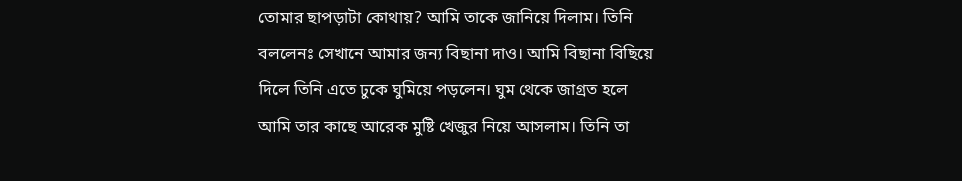তোমার ছাপড়াটা কোথায়? আমি তাকে জানিয়ে দিলাম। তিনি বললেনঃ সেখানে আমার জন্য বিছানা দাও। আমি বিছানা বিছিয়ে দিলে তিনি এতে ঢুকে ঘুমিয়ে পড়লেন। ঘুম থেকে জাগ্রত হলে আমি তার কাছে আরেক মুষ্টি খেজুর নিয়ে আসলাম। তিনি তা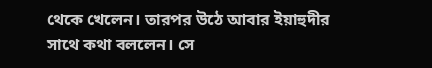থেকে খেলেন। তারপর উঠে আবার ইয়াহুদীর সাথে কথা বললেন। সে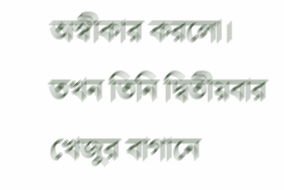অস্বীকার করলো। তখন তিনি দ্বিতীয়বার খেজুর বাগানে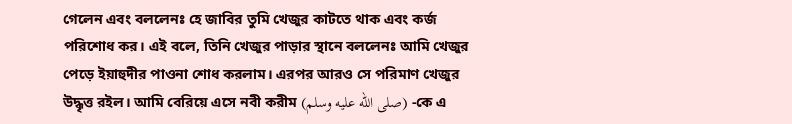গেলেন এবং বললেনঃ হে জাবির তুমি খেজুর কাটতে থাক এবং কর্জ পরিশোধ কর। এই বলে, তিনি খেজুর পাড়ার স্থানে বললেনঃ আমি খেজুর পেড়ে ইয়াহুদীর পাওনা শোধ করলাম। এরপর আরও সে পরিমাণ খেজুর উদ্ধৃত্ত রইল। আমি বেরিয়ে এসে নবী করীম (صلى الله عليه وسلم) -কে এ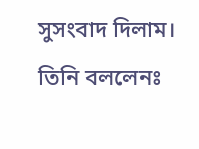সুসংবাদ দিলাম। তিনি বললেনঃ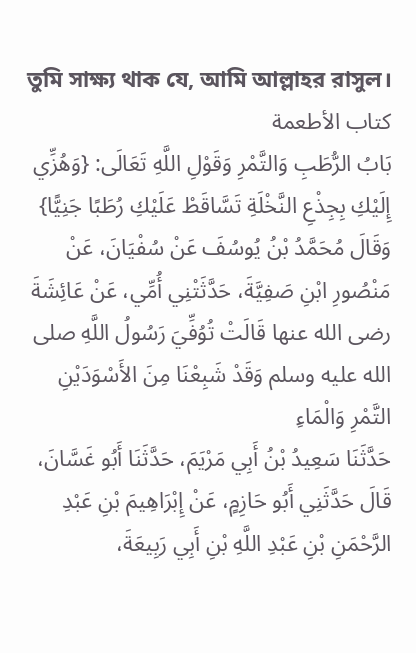তুমি সাক্ষ্য থাক যে, আমি আল্লাহর রাসুল।
كتاب الأطعمة
بَابُ الرُّطَبِ وَالتَّمْرِ وَقَوْلِ اللَّهِ تَعَالَى: {وَهُزِّي إِلَيْكِ بِجِذْعِ النَّخْلَةِ تَسَّاقَطْ عَلَيْكِ رُطَبًا جَنِيًّا} وَقَالَ مُحَمَّدُ بْنُ يُوسُفَ عَنْ سُفْيَانَ، عَنْ مَنْصُورِ ابْنِ صَفِيَّةَ، حَدَّثَتْنِي أُمِّي، عَنْ عَائِشَةَ رضى الله عنها قَالَتْ تُوُفِّيَ رَسُولُ اللَّهِ صلى الله عليه وسلم وَقَدْ شَبِعْنَا مِنَ الأَسْوَدَيْنِ التَّمْرِ وَالْمَاءِ
حَدَّثَنَا سَعِيدُ بْنُ أَبِي مَرْيَمَ، حَدَّثَنَا أَبُو غَسَّانَ، قَالَ حَدَّثَنِي أَبُو حَازِمٍ، عَنْ إِبْرَاهِيمَ بْنِ عَبْدِ الرَّحْمَنِ بْنِ عَبْدِ اللَّهِ بْنِ أَبِي رَبِيعَةَ،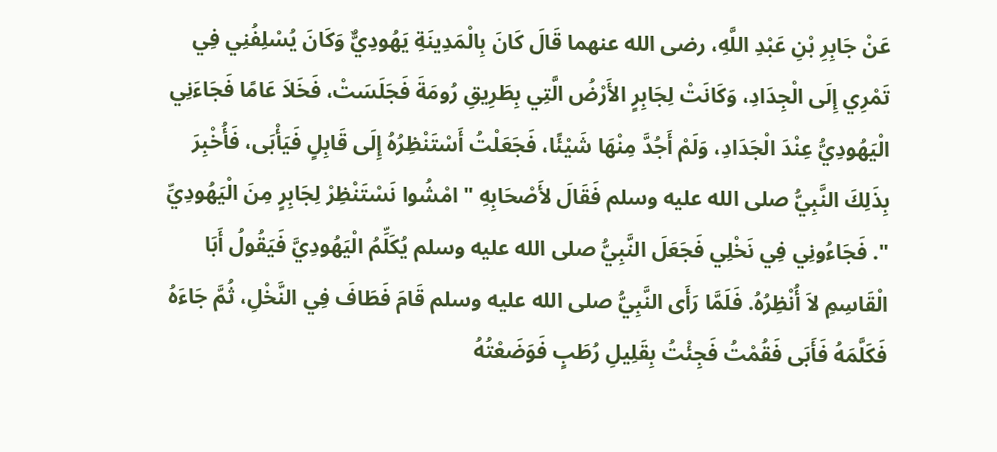عَنْ جَابِرِ بْنِ عَبْدِ اللَّهِ، رضى الله عنهما قَالَ كَانَ بِالْمَدِينَةِ يَهُودِيٌّ وَكَانَ يُسْلِفُنِي فِي تَمْرِي إِلَى الْجِدَادِ، وَكَانَتْ لِجَابِرٍ الأَرْضُ الَّتِي بِطَرِيقِ رُومَةَ فَجَلَسَتْ، فَخَلاَ عَامًا فَجَاءَنِي الْيَهُودِيُّ عِنْدَ الْجَدَادِ، وَلَمْ أَجُدَّ مِنْهَا شَيْئًا، فَجَعَلْتُ أَسْتَنْظِرُهُ إِلَى قَابِلٍ فَيَأْبَى، فَأُخْبِرَ بِذَلِكَ النَّبِيُّ صلى الله عليه وسلم فَقَالَ لأَصْحَابِهِ " امْشُوا نَسْتَنْظِرْ لِجَابِرٍ مِنَ الْيَهُودِيِّ ". فَجَاءُونِي فِي نَخْلِي فَجَعَلَ النَّبِيُّ صلى الله عليه وسلم يُكَلِّمُ الْيَهُودِيَّ فَيَقُولُ أَبَا الْقَاسِمِ لاَ أُنْظِرُهُ. فَلَمَّا رَأَى النَّبِيُّ صلى الله عليه وسلم قَامَ فَطَافَ فِي النَّخْلِ، ثُمَّ جَاءَهُ فَكَلَّمَهُ فَأَبَى فَقُمْتُ فَجِئْتُ بِقَلِيلِ رُطَبٍ فَوَضَعْتُهُ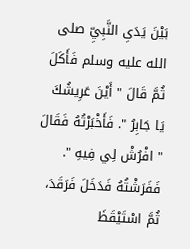بَيْنَ يَدَىِ النَّبِيِّ صلى الله عليه وسلم فَأَكَلَ ثُمَّ قَالَ " أَيْنَ عَرِيشُكَ يَا جَابِرُ ". فَأَخْبَرْتُهُ فَقَالَ " افْرُشْ لِي فِيهِ ". فَفَرَشْتُهُ فَدَخَلَ فَرَقَدَ، ثُمَّ اسْتَيْقَظَ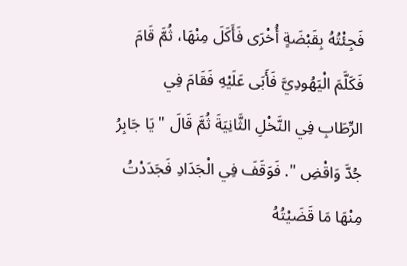فَجِئْتُهُ بِقَبْضَةٍ أُخْرَى فَأَكَلَ مِنْهَا، ثُمَّ قَامَ فَكَلَّمَ الْيَهُودِيَّ فَأَبَى عَلَيْهِ فَقَامَ فِي الرِّطَابِ فِي النَّخْلِ الثَّانِيَةَ ثُمَّ قَالَ " يَا جَابِرُ جُدَّ وَاقْضِ ". فَوَقَفَ فِي الْجَدَادِ فَجَدَدْتُ مِنْهَا مَا قَضَيْتُهُ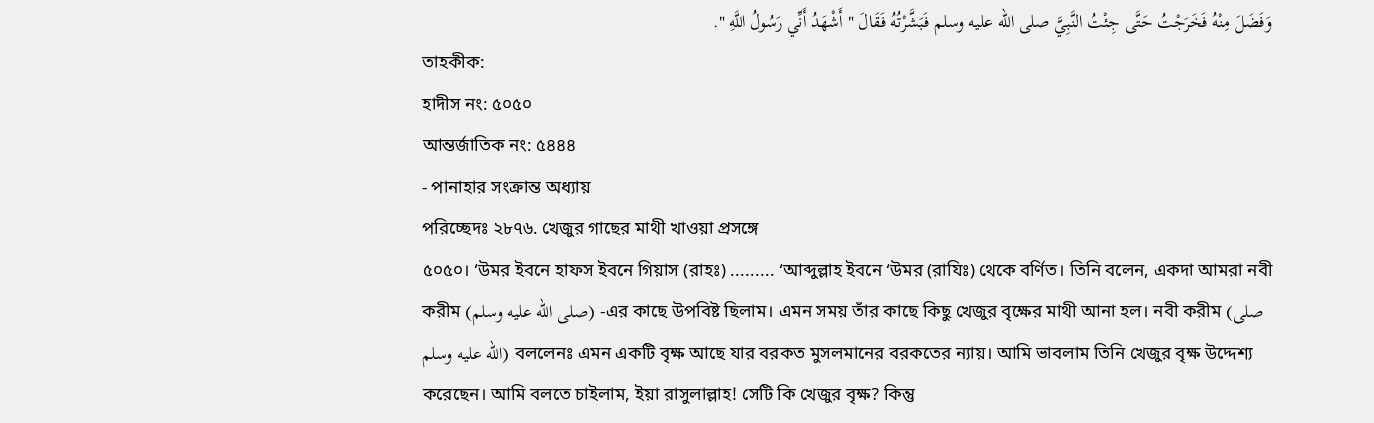وَفَضَلَ مِنْهُ فَخَرَجْتُ حَتَّى جِئْتُ النَّبِيَّ صلى الله عليه وسلم فَبَشَّرْتُهُ فَقَالَ " أَشْهَدُ أَنِّي رَسُولُ اللَّهِ ".
তাহকীক:
হাদীস নং: ৫০৫০
আন্তর্জাতিক নং: ৫৪৪৪
- পানাহার সংক্রান্ত অধ্যায়
পরিচ্ছেদঃ ২৮৭৬. খেজুর গাছের মাথী খাওয়া প্রসঙ্গে
৫০৫০। ‘উমর ইবনে হাফস ইবনে গিয়াস (রাহঃ) ......... ‘আব্দুল্লাহ ইবনে ‘উমর (রাযিঃ) থেকে বর্ণিত। তিনি বলেন, একদা আমরা নবী করীম (صلى الله عليه وسلم) -এর কাছে উপবিষ্ট ছিলাম। এমন সময় তাঁর কাছে কিছু খেজুর বৃক্ষের মাথী আনা হল। নবী করীম (صلى الله عليه وسلم) বললেনঃ এমন একটি বৃক্ষ আছে যার বরকত মুসলমানের বরকতের ন্যায়। আমি ভাবলাম তিনি খেজুর বৃক্ষ উদ্দেশ্য করেছেন। আমি বলতে চাইলাম, ইয়া রাসুলাল্লাহ! সেটি কি খেজুর বৃক্ষ? কিন্তু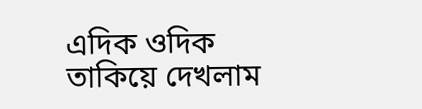এদিক ওদিক তাকিয়ে দেখলাম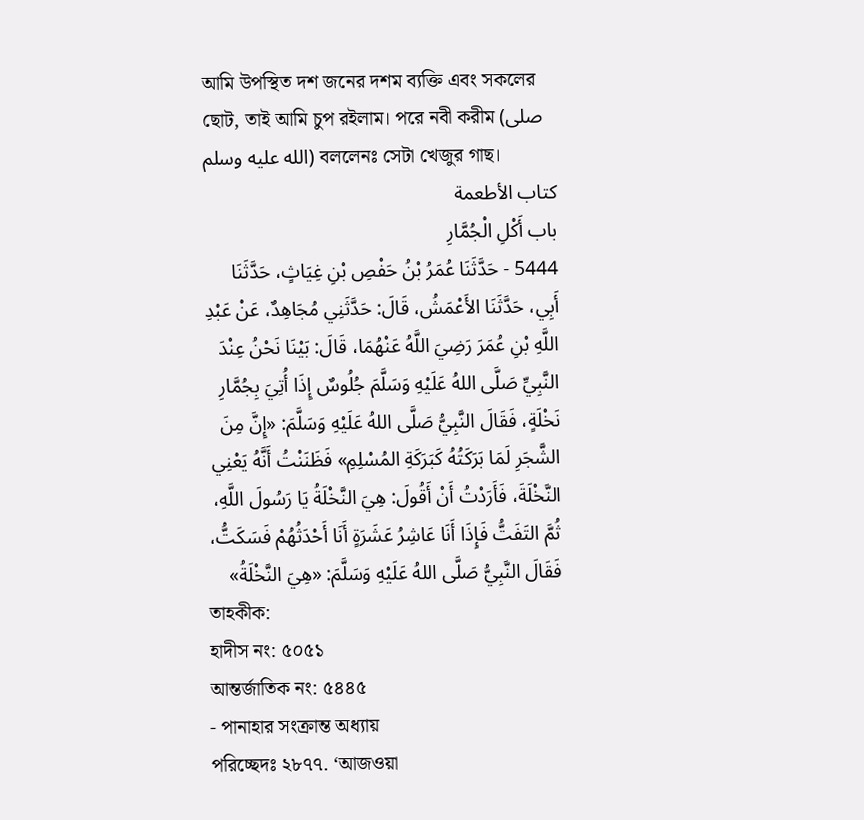আমি উপস্থিত দশ জনের দশম ব্যক্তি এবং সকলের ছোট, তাই আমি চুপ রইলাম। পরে নবী করীম (صلى الله عليه وسلم) বললেনঃ সেটা খেজুর গাছ।
كتاب الأطعمة
باب أَكْلِ الْجُمَّارِ
5444 - حَدَّثَنَا عُمَرُ بْنُ حَفْصِ بْنِ غِيَاثٍ، حَدَّثَنَا أَبِي، حَدَّثَنَا الأَعْمَشُ، قَالَ: حَدَّثَنِي مُجَاهِدٌ، عَنْ عَبْدِ اللَّهِ بْنِ عُمَرَ رَضِيَ اللَّهُ عَنْهُمَا، قَالَ: بَيْنَا نَحْنُ عِنْدَ النَّبِيِّ صَلَّى اللهُ عَلَيْهِ وَسَلَّمَ جُلُوسٌ إِذَا أُتِيَ بِجُمَّارِ نَخْلَةٍ، فَقَالَ النَّبِيُّ صَلَّى اللهُ عَلَيْهِ وَسَلَّمَ: «إِنَّ مِنَ الشَّجَرِ لَمَا بَرَكَتُهُ كَبَرَكَةِ المُسْلِمِ» فَظَنَنْتُ أَنَّهُ يَعْنِي النَّخْلَةَ، فَأَرَدْتُ أَنْ أَقُولَ: هِيَ النَّخْلَةُ يَا رَسُولَ اللَّهِ، ثُمَّ التَفَتُّ فَإِذَا أَنَا عَاشِرُ عَشَرَةٍ أَنَا أَحْدَثُهُمْ فَسَكَتُّ، فَقَالَ النَّبِيُّ صَلَّى اللهُ عَلَيْهِ وَسَلَّمَ: «هِيَ النَّخْلَةُ»
তাহকীক:
হাদীস নং: ৫০৫১
আন্তর্জাতিক নং: ৫৪৪৫
- পানাহার সংক্রান্ত অধ্যায়
পরিচ্ছেদঃ ২৮৭৭. ‘আজওয়া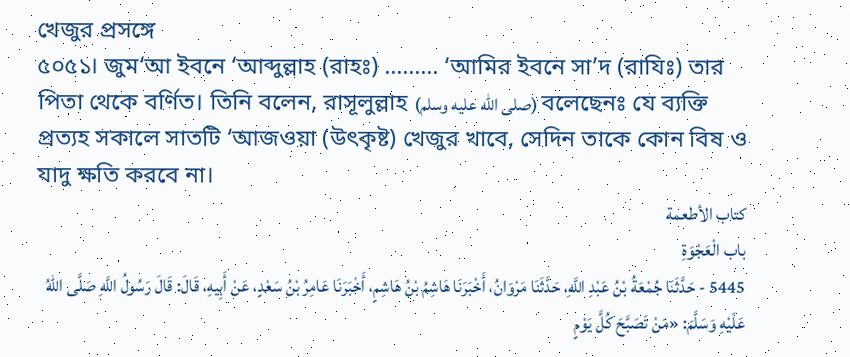খেজুর প্রসঙ্গে
৫০৫১। জুম‘আ ইবনে ‘আব্দুল্লাহ (রাহঃ) ......... ‘আমির ইবনে সা’দ (রাযিঃ) তার পিতা থেকে বর্ণিত। তিনি বলেন, রাসূলুল্লাহ (صلى الله عليه وسلم) বলেছেনঃ যে ব্যক্তি প্রত্যহ সকালে সাতটি ‘আজওয়া (উৎকৃষ্ট) খেজুর খাবে, সেদিন তাকে কোন বিষ ও যাদু ক্ষতি করবে না।
كتاب الأطعمة
باب الْعَجْوَةِ
5445 - حَدَّثَنَا جُمْعَةُ بْنُ عَبْدِ اللَّهِ، حَدَّثَنَا مَرْوَانُ، أَخْبَرَنَا هَاشِمُ بْنُ هَاشِمٍ، أَخْبَرَنَا عَامِرُ بْنُ سَعْدٍ، عَنْ أَبِيهِ، قَالَ: قَالَ رَسُولُ اللَّهِ صَلَّى اللهُ عَلَيْهِ وَسَلَّمَ: «مَنْ تَصَبَّحَ كُلَّ يَوْمٍ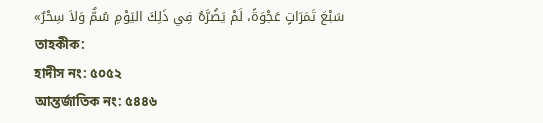سَبْعَ تَمَرَاتٍ عَجْوَةً، لَمْ يَضُرَّهُ فِي ذَلِكَ اليَوْمِ سُمٌّ وَلاَ سِحْرٌ»
তাহকীক:
হাদীস নং: ৫০৫২
আন্তর্জাতিক নং: ৫৪৪৬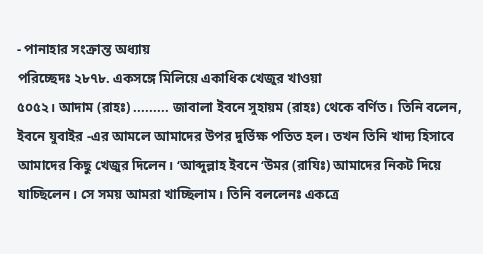- পানাহার সংক্রান্ত অধ্যায়
পরিচ্ছেদঃ ২৮৭৮. একসঙ্গে মিলিয়ে একাধিক খেজুর খাওয়া
৫০৫২। আদাম (রাহঃ) ......... জাবালা ইবনে সুহায়ম (রাহঃ) থেকে বর্ণিত। তিনি বলেন, ইবনে যুবাইর -এর আমলে আমাদের উপর দুর্ভিক্ষ পতিত হল। তখন তিনি খাদ্য হিসাবে আমাদের কিছু খেজুর দিলেন। ‘আব্দুল্লাহ ইবনে ‘উমর (রাযিঃ) আমাদের নিকট দিয়ে যাচ্ছিলেন। সে সময় আমরা খাচ্ছিলাম। তিনি বললেনঃ একত্রে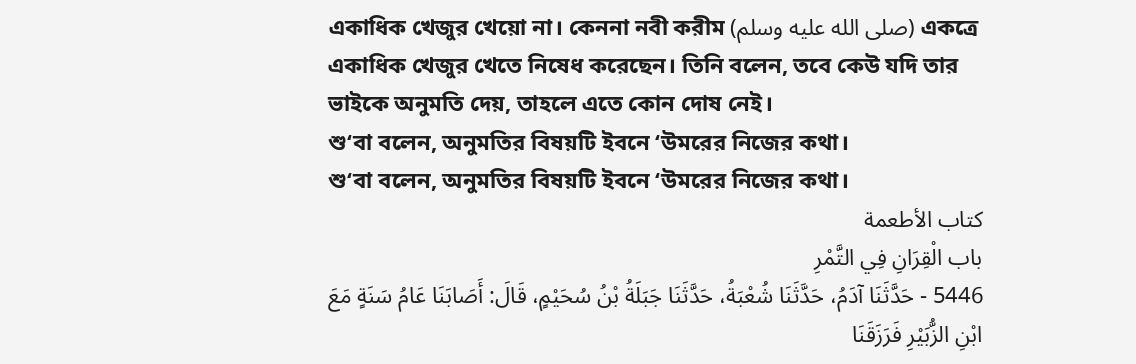একাধিক খেজুর খেয়ো না। কেননা নবী করীম (صلى الله عليه وسلم) একত্রে একাধিক খেজুর খেতে নিষেধ করেছেন। তিনি বলেন, তবে কেউ যদি তার ভাইকে অনুমতি দেয়, তাহলে এতে কোন দোষ নেই।
শু‘বা বলেন, অনুমতির বিষয়টি ইবনে ‘উমরের নিজের কথা।
শু‘বা বলেন, অনুমতির বিষয়টি ইবনে ‘উমরের নিজের কথা।
كتاب الأطعمة
باب الْقِرَانِ فِي التَّمْرِ
5446 - حَدَّثَنَا آدَمُ، حَدَّثَنَا شُعْبَةُ، حَدَّثَنَا جَبَلَةُ بْنُ سُحَيْمٍ، قَالَ: أَصَابَنَا عَامُ سَنَةٍ مَعَ ابْنِ الزُّبَيْرِ فَرَزَقَنَا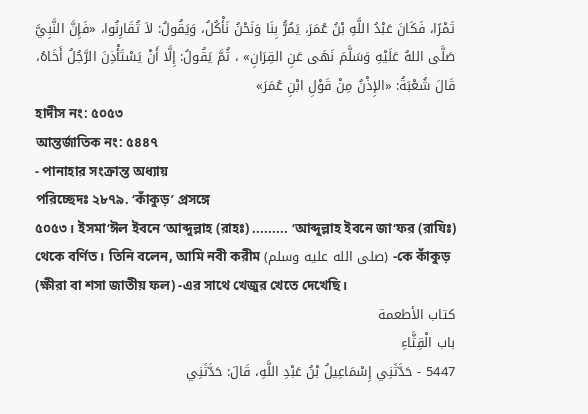تَمْرًا، فَكَانَ عَبْدُ اللَّهِ بْنُ عُمَرَ، يَمُرُّ بِنَا وَنَحْنُ نَأْكُلُ، وَيَقُولُ: لاَ تُقَارِنُوا، «فَإِنَّ النَّبِيَّ صَلَّى اللهُ عَلَيْهِ وَسَلَّمَ نَهَى عَنِ القِرَانِ» ، ثُمَّ يَقُولُ: إِلَّا أَنْ يَسْتَأْذِنَ الرَّجُلُ أَخَاهُ، قَالَ شُعْبَةُ: «الإِذْنُ مِنْ قَوْلِ ابْنِ عُمَرَ»
হাদীস নং: ৫০৫৩
আন্তর্জাতিক নং: ৫৪৪৭
- পানাহার সংক্রান্ত অধ্যায়
পরিচ্ছেদঃ ২৮৭৯. ‘কাঁকুড়’ প্রসঙ্গে
৫০৫৩। ইসমা‘ঈল ইবনে ‘আব্দুল্লাহ (রাহঃ) ......... ‘আব্দুল্লাহ ইবনে জা‘ফর (রাযিঃ) থেকে বর্ণিত। তিনি বলেন, আমি নবী করীম (صلى الله عليه وسلم) -কে কাঁকুড় (ক্ষীরা বা শসা জাতীয় ফল) -এর সাথে খেজুর খেতে দেখেছি।
كتاب الأطعمة
باب الْقِثَّاءِ
5447 - حَدَّثَنِي إِسْمَاعِيلُ بْنُ عَبْدِ اللَّهِ، قَالَ: حَدَّثَنِي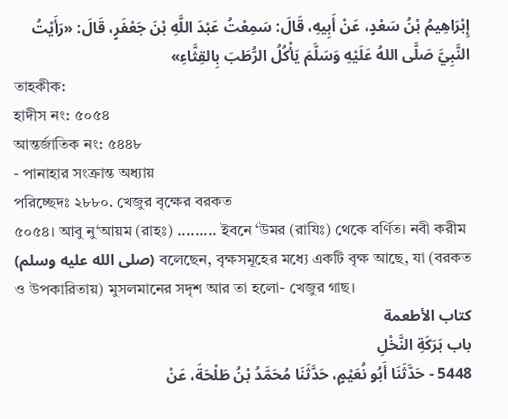إِبْرَاهِيمُ بْنُ سَعْدٍ، عَنْ أَبِيهِ، قَالَ: سَمِعْتُ عَبْدَ اللَّهِ بْنَ جَعْفَرٍ، قَالَ: «رَأَيْتُ النَّبِيَّ صَلَّى اللهُ عَلَيْهِ وَسَلَّمَ يَأْكُلُ الرُّطَبَ بِالقِثَّاءِ»
তাহকীক:
হাদীস নং: ৫০৫৪
আন্তর্জাতিক নং: ৫৪৪৮
- পানাহার সংক্রান্ত অধ্যায়
পরিচ্ছেদঃ ২৮৮০. খেজুর বৃক্ষের বরকত
৫০৫৪। আবু নু‘আয়ম (রাহঃ) ......... ইবনে ‘উমর (রাযিঃ) থেকে বর্ণিত। নবী করীম (صلى الله عليه وسلم) বলেছেন, বৃক্ষসমূহের মধ্যে একটি বৃক্ষ আছে, যা (বরকত ও উপকারিতায়) মুসলমানের সদৃশ আর তা হলো- খেজুর গাছ।
كتاب الأطعمة
باب بَرَكَةِ النَّخْلِ
5448 - حَدَّثَنَا أَبُو نُعَيْمٍ، حَدَّثَنَا مُحَمَّدُ بْنُ طَلْحَةَ، عَنْ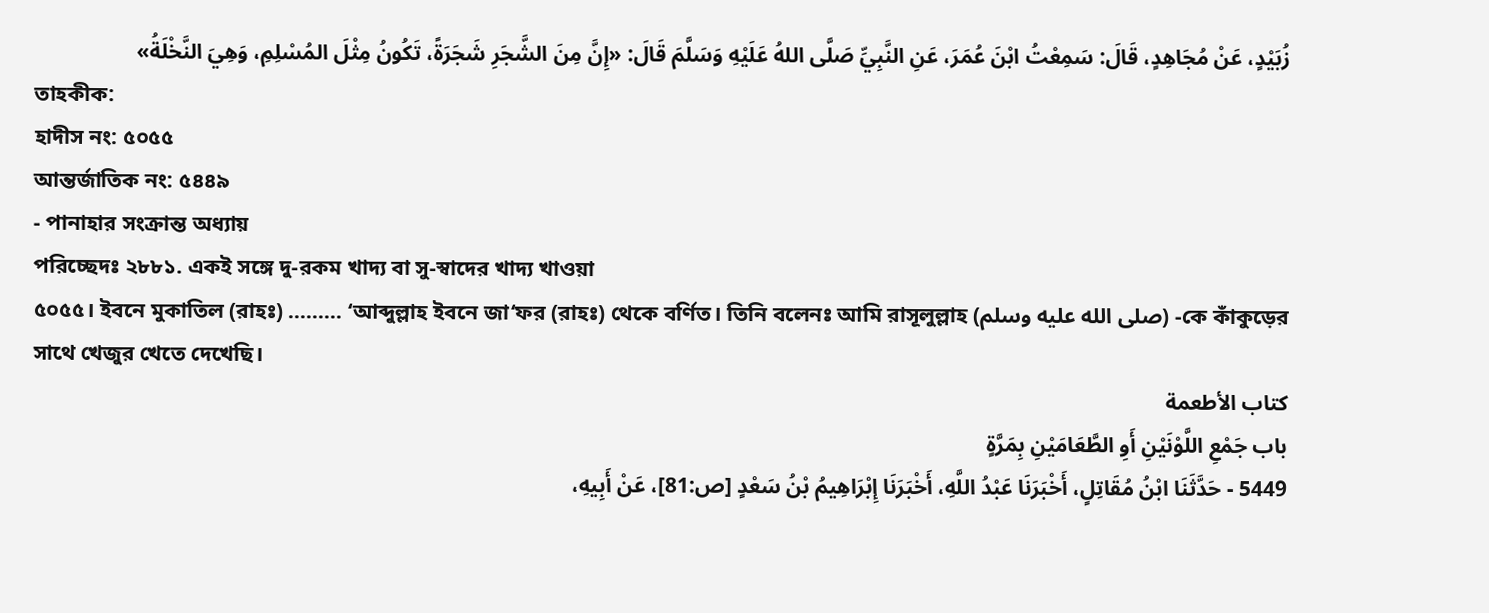زُبَيْدٍ، عَنْ مُجَاهِدٍ، قَالَ: سَمِعْتُ ابْنَ عُمَرَ، عَنِ النَّبِيِّ صَلَّى اللهُ عَلَيْهِ وَسَلَّمَ قَالَ: «إِنَّ مِنَ الشَّجَرِ شَجَرَةً، تَكُونُ مِثْلَ المُسْلِمِ، وَهِيَ النَّخْلَةُ»
তাহকীক:
হাদীস নং: ৫০৫৫
আন্তর্জাতিক নং: ৫৪৪৯
- পানাহার সংক্রান্ত অধ্যায়
পরিচ্ছেদঃ ২৮৮১. একই সঙ্গে দু-রকম খাদ্য বা সু-স্বাদের খাদ্য খাওয়া
৫০৫৫। ইবনে মুকাতিল (রাহঃ) ......... ‘আব্দুল্লাহ ইবনে জা‘ফর (রাহঃ) থেকে বর্ণিত। তিনি বলেনঃ আমি রাসূলুল্লাহ (صلى الله عليه وسلم) -কে কাঁকুড়ের সাথে খেজুর খেতে দেখেছি।
كتاب الأطعمة
باب جَمْعِ اللَّوْنَيْنِ أَوِ الطَّعَامَيْنِ بِمَرَّةٍ
5449 - حَدَّثَنَا ابْنُ مُقَاتِلٍ، أَخْبَرَنَا عَبْدُ اللَّهِ، أَخْبَرَنَا إِبْرَاهِيمُ بْنُ سَعْدٍ [ص:81]، عَنْ أَبِيهِ،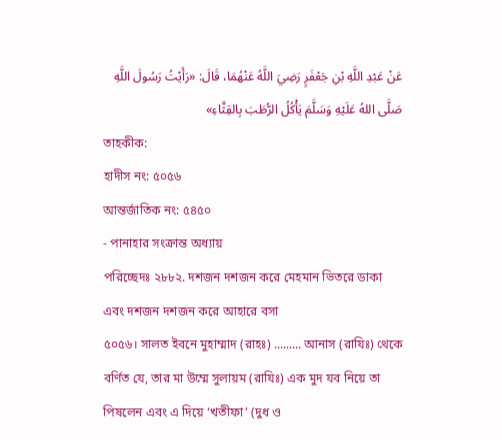عَنْ عَبْدِ اللَّهِ بْنِ جَعْفَرٍ رَضِيَ اللَّهُ عَنْهُمَا، قَالَ: «رَأَيْتُ رَسُولَ اللَّهِ صَلَّى اللهُ عَلَيْهِ وَسَلَّمَ يَأْكُلُ الرُّطَبَ بِالقِثَّاءِ»
তাহকীক:
হাদীস নং: ৫০৫৬
আন্তর্জাতিক নং: ৫৪৫০
- পানাহার সংক্রান্ত অধ্যায়
পরিচ্ছেদঃ ২৮৮২. দশজন দশজন করে মেহমান ভিতরে ডাকা এবং দশজন দশজন করে আহারে বসা
৫০৫৬। সালত ইবনে মুহাম্মাদ (রাহঃ) ......... আনাস (রাযিঃ) থেকে বর্ণিত যে, তার মা উম্মে সুলায়ম (রাযিঃ) এক মুদ যব নিয়ে তা পিষলেন এবং এ দিয়ে ‘খতীফা’ (দুধ ও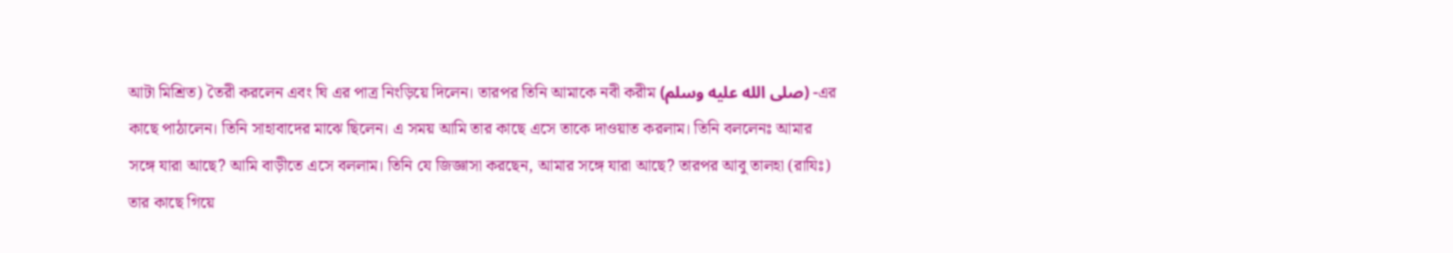আটা মিশ্রিত) তৈরী করলেন এবং ঘি এর পাত্র নিংড়িয়ে দিলেন। তারপর তিনি আমাকে নবী করীম (صلى الله عليه وسلم) -এর কাছে পাঠালেন। তিনি সাহাবাদের মাঝে ছিলেন। এ সময় আমি তার কাছে এসে তাকে দাওয়াত করলাম। তিনি বললেনঃ আমার সঙ্গে যারা আছে? আমি বাড়ীতে এসে বললাম। তিনি যে জিজ্ঞাসা করছেন, আমার সঙ্গে যারা আছে? তারপর আবু তালহা (রাযিঃ) তার কাছে গিয়ে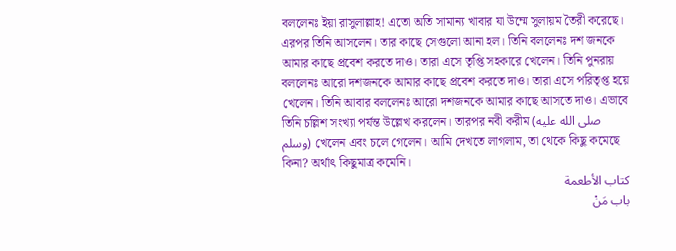বললেনঃ ইয়া রাসুলাল্লাহ! এতো অতি সামান্য খাবার যা উম্মে সুলায়ম তৈরী করেছে। এরপর তিনি আসলেন। তার কাছে সেগুলো আনা হল। তিনি বললেনঃ দশ জনকে আমার কাছে প্রবেশ করতে দাও। তারা এসে তৃপ্তি সহকারে খেলেন। তিনি পুনরায় বললেনঃ আরো দশজনকে আমার কাছে প্রবেশ করতে দাও। তারা এসে পরিতৃপ্ত হয়ে খেলেন। তিনি আবার বললেনঃ আরো দশজনকে আমার কাছে আসতে দাও। এভাবে তিনি চল্লিশ সংখ্যা পর্যন্ত উল্লেখ করলেন। তারপর নবী করীম (صلى الله عليه وسلم) খেলেন এবং চলে গেলেন। আমি দেখতে লাগলাম, তা থেকে কিছু কমেছে কিনা? অর্থাৎ কিছুমাত্র কমেনি।
كتاب الأطعمة
باب مَنْ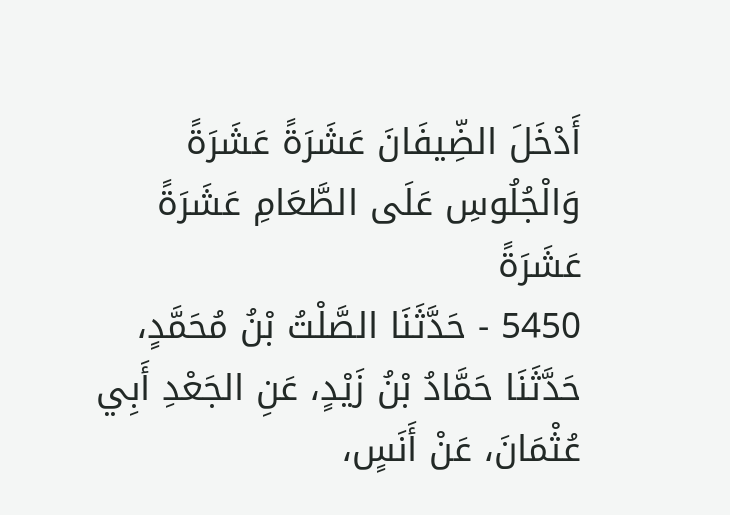أَدْخَلَ الضِّيفَانَ عَشَرَةً عَشَرَةً وَالْجُلُوسِ عَلَى الطَّعَامِ عَشَرَةً عَشَرَةً
5450 - حَدَّثَنَا الصَّلْتُ بْنُ مُحَمَّدٍ، حَدَّثَنَا حَمَّادُ بْنُ زَيْدٍ، عَنِ الجَعْدِ أَبِي عُثْمَانَ، عَنْ أَنَسٍ،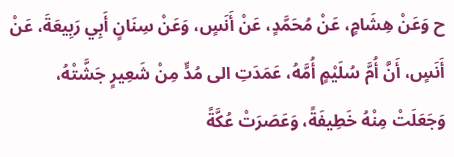ح وَعَنْ هِشَامٍ، عَنْ مُحَمَّدٍ، عَنْ أَنَسٍ، وَعَنْ سِنَانٍ أَبِي رَبِيعَةَ، عَنْ أَنَسٍ، أَنَّ أُمَّ سُلَيْمٍ أُمَّهُ، عَمَدَتِ الى مُدٍّ مِنْ شَعِيرٍ جَشَّتْهُ، وَجَعَلَتْ مِنْهُ خَطِيفَةً، وَعَصَرَتْ عُكَّةً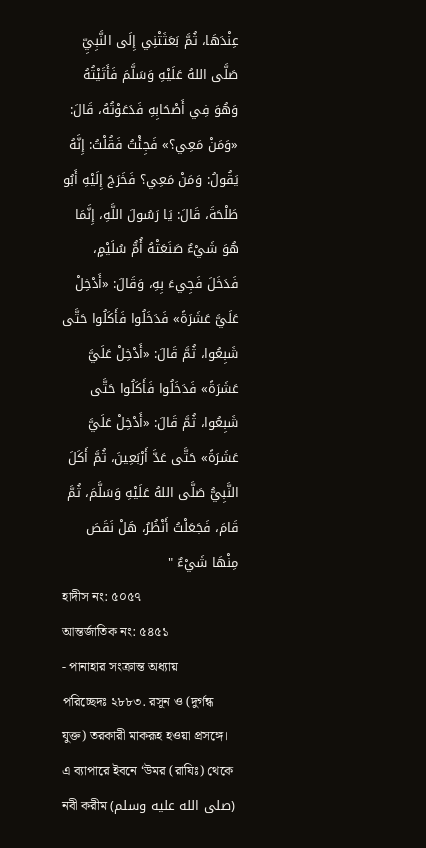عِنْدَهَا، ثُمَّ بَعَثَتْنِي إِلَى النَّبِيِّ صَلَّى اللهُ عَلَيْهِ وَسَلَّمَ فَأَتَيْتُهُ وَهُوَ فِي أَصْحَابِهِ فَدَعَوْتُهُ، قَالَ: «وَمَنْ مَعِي؟» فَجِئْتُ فَقُلْتُ: إِنَّهُ يَقُولُ: وَمَنْ مَعِي؟ فَخَرَجَ إِلَيْهِ أَبُو طَلْحَةَ، قَالَ: يَا رَسُولَ اللَّهِ، إِنَّمَا هُوَ شَيْءٌ صَنَعَتْهُ أُمُّ سُلَيْمٍ، فَدَخَلَ فَجِيءَ بِهِ، وَقَالَ: «أَدْخِلْ عَلَيَّ عَشَرَةً» فَدَخَلُوا فَأَكَلُوا حَتَّى شَبِعُوا، ثُمَّ قَالَ: «أَدْخِلْ عَلَيَّ عَشَرَةً» فَدَخَلُوا فَأَكَلُوا حَتَّى شَبِعُوا، ثُمَّ قَالَ: «أَدْخِلْ عَلَيَّ عَشَرَةً» حَتَّى عَدَّ أَرْبَعِينَ، ثُمَّ أَكَلَ النَّبِيُّ صَلَّى اللهُ عَلَيْهِ وَسَلَّمَ، ثُمَّ قَامَ، فَجَعَلْتُ أَنْظُرُ، هَلْ نَقَصَ مِنْهَا شَيْءٌ "
হাদীস নং: ৫০৫৭
আন্তর্জাতিক নং: ৫৪৫১
- পানাহার সংক্রান্ত অধ্যায়
পরিচ্ছেদঃ ২৮৮৩. রসূন ও (দুর্গন্ধ যুক্ত) তরকারী মাকরূহ হওয়া প্রসঙ্গে। এ ব্যাপারে ইবনে ‘উমর (রাযিঃ) থেকে নবী করীম (صلى الله عليه وسلم)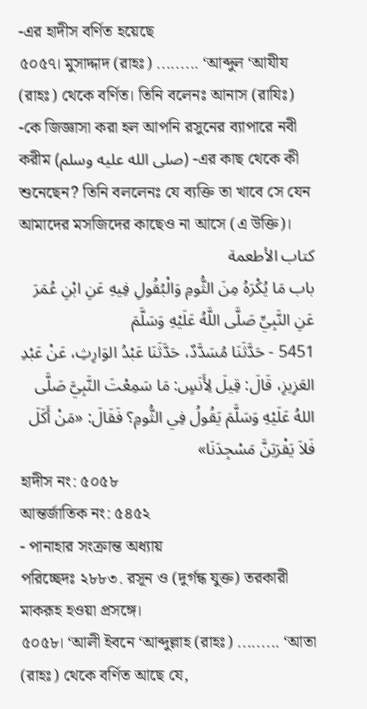-এর হাদীস বর্ণিত হয়েছে
৫০৫৭। মুসাদ্দাদ (রাহঃ) ......... ‘আব্দুল ‘আযীয (রাহঃ) থেকে বর্ণিত। তিনি বলেনঃ আনাস (রাযিঃ) -কে জিজ্ঞাসা করা হল আপনি রসুনের ব্যাপারে নবী করীম (صلى الله عليه وسلم) -এর কাছ থেকে কী শুনেছেন? তিনি বললেনঃ যে ব্যক্তি তা খাবে সে যেন আমাদের মসজিদের কাছেও না আসে (এ উক্তি)।
كتاب الأطعمة
باب مَا يُكْرَهُ مِنَ الثُّومِ وَالْبُقُولِ فِيهِ عَنِ ابْنِ عُمَرَ عَنِ النَّبِيِّ صَلَّى اللَّهُ عَلَيْهِ وَسَلَّمَ
5451 - حَدَّثَنَا مُسَدَّدٌ، حَدَّثَنَا عَبْدُ الوَارِثِ، عَنْ عَبْدِ العَزِيزِ، قَالَ: قِيلَ لِأَنَسٍ: مَا سَمِعْتَ النَّبِيَّ صَلَّى اللهُ عَلَيْهِ وَسَلَّمَ يَقُولُ فِي الثُّومِ؟ فَقَالَ: «مَنْ أَكَلَ فَلاَ يَقْرَبَنَّ مَسْجِدَنَا»
হাদীস নং: ৫০৫৮
আন্তর্জাতিক নং: ৫৪৫২
- পানাহার সংক্রান্ত অধ্যায়
পরিচ্ছেদঃ ২৮৮৩. রসূন ও (দুর্গন্ধ যুক্ত) তরকারী মাকরূহ হওয়া প্রসঙ্গে।
৫০৫৮। ‘আলী ইবনে ‘আব্দুল্লাহ (রাহঃ) ......... ‘আতা (রাহঃ) থেকে বর্ণিত আছে যে,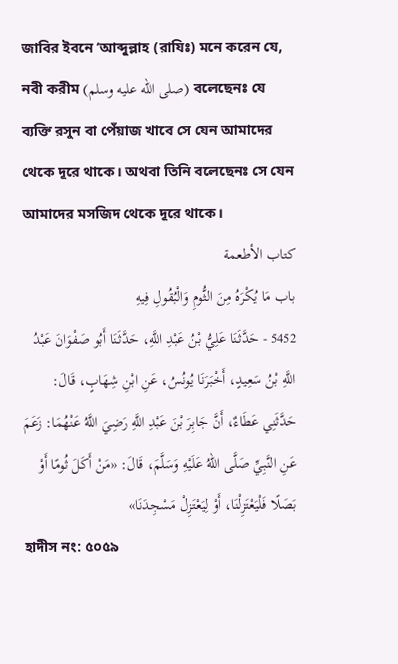জাবির ইবনে ‘আব্দুল্লাহ (রাযিঃ) মনে করেন যে, নবী করীম (صلى الله عليه وسلم) বলেছেনঃ যে ব্যক্তি রসুন বা পেঁয়াজ খাবে সে যেন আমাদের থেকে দূরে থাকে। অথবা তিনি বলেছেনঃ সে যেন আমাদের মসজিদ থেকে দূরে থাকে।
كتاب الأطعمة
باب مَا يُكْرَهُ مِنَ الثُّومِ وَالْبُقُولِ فِيهِ
5452 - حَدَّثَنَا عَلِيُّ بْنُ عَبْدِ اللَّهِ، حَدَّثَنَا أَبُو صَفْوَانَ عَبْدُ اللَّهِ بْنُ سَعِيدٍ، أَخْبَرَنَا يُونُسُ، عَنِ ابْنِ شِهَابٍ، قَالَ: حَدَّثَنِي عَطَاءٌ، أَنَّ جَابِرَ بْنَ عَبْدِ اللَّهِ رَضِيَ اللَّهُ عَنْهُمَا: زَعَمَ عَنِ النَّبِيِّ صَلَّى اللهُ عَلَيْهِ وَسَلَّمَ، قَالَ: «مَنْ أَكَلَ ثُومًا أَوْ بَصَلًا فَلْيَعْتَزِلْنَا، أَوْ لِيَعْتَزِلْ مَسْجِدَنَا»
হাদীস নং: ৫০৫৯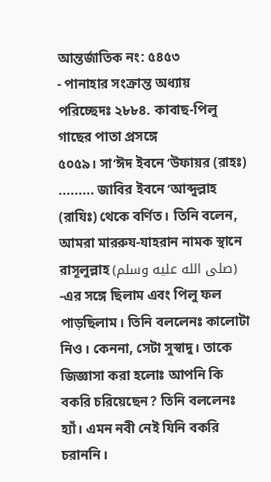আন্তর্জাতিক নং: ৫৪৫৩
- পানাহার সংক্রান্ত অধ্যায়
পরিচ্ছেদঃ ২৮৮৪. কাবাছ-পিলু গাছের পাতা প্রসঙ্গে
৫০৫৯। সা‘ঈদ ইবনে ‘উফায়র (রাহঃ) ......... জাবির ইবনে ‘আব্দুল্লাহ (রাযিঃ) থেকে বর্ণিত। তিনি বলেন, আমরা মাররুয-যাহরান নামক স্থানে রাসূলুল্লাহ (صلى الله عليه وسلم) -এর সঙ্গে ছিলাম এবং পিলু ফল পাড়ছিলাম। তিনি বললেনঃ কালোটা নিও। কেননা, সেটা সুস্বাদু। তাকে জিজ্ঞাসা করা হলোঃ আপনি কি বকরি চরিয়েছেন? তিনি বললেনঃ হ্যাঁ। এমন নবী নেই যিনি বকরি চরাননি।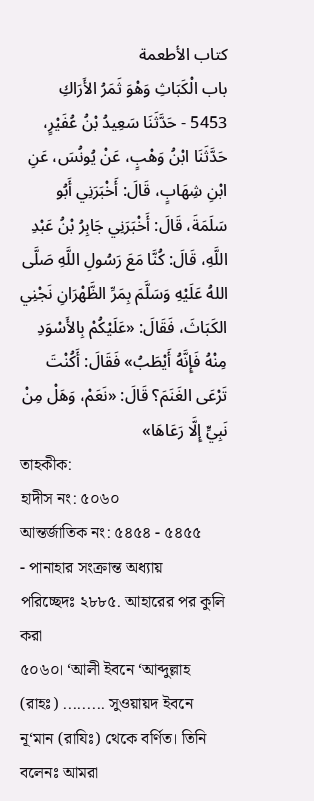كتاب الأطعمة
باب الْكَبَاثِ وَهْوَ ثَمَرُ الأَرَاكِ
5453 - حَدَّثَنَا سَعِيدُ بْنُ عُفَيْرٍ، حَدَّثَنَا ابْنُ وَهْبٍ، عَنْ يُونُسَ، عَنِ ابْنِ شِهَابٍ، قَالَ: أَخْبَرَنِي أَبُو سَلَمَةَ، قَالَ: أَخْبَرَنِي جَابِرُ بْنُ عَبْدِ اللَّهِ، قَالَ: كُنَّا مَعَ رَسُولِ اللَّهِ صَلَّى اللهُ عَلَيْهِ وَسَلَّمَ بِمَرِّ الظَّهْرَانِ نَجْنِي الكَبَاثَ، فَقَالَ: «عَلَيْكُمْ بِالأَسْوَدِ مِنْهُ فَإِنَّهُ أَيْطَبُ» فَقَالَ: أَكُنْتَ تَرْعَى الغَنَمَ؟ قَالَ: «نَعَمْ، وَهَلْ مِنْ نَبِيٍّ إِلَّا رَعَاهَا»
তাহকীক:
হাদীস নং: ৫০৬০
আন্তর্জাতিক নং: ৫৪৫৪ - ৫৪৫৫
- পানাহার সংক্রান্ত অধ্যায়
পরিচ্ছেদঃ ২৮৮৫. আহারের পর কুলি করা
৫০৬০। ‘আলী ইবনে ‘আব্দুল্লাহ (রাহঃ) ......... সুওয়ায়দ ইবনে নূ‘মান (রাযিঃ) থেকে বর্ণিত। তিনি বলেনঃ আমরা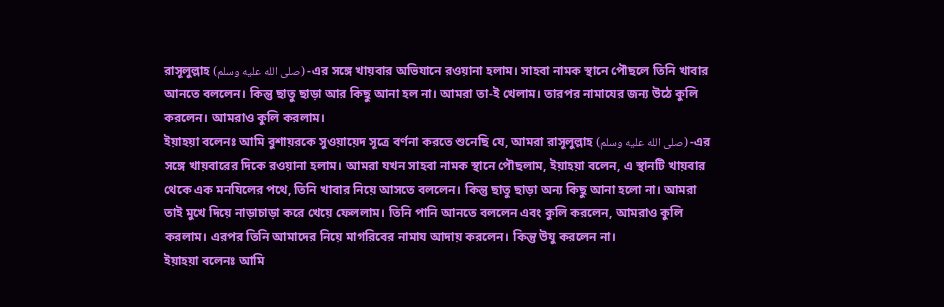রাসূলুল্লাহ (صلى الله عليه وسلم) -এর সঙ্গে খায়বার অভিযানে রওয়ানা হলাম। সাহবা নামক স্থানে পৌছলে তিনি খাবার আনতে বললেন। কিন্তু ছাতু ছাড়া আর কিছু আনা হল না। আমরা তা-ই খেলাম। তারপর নামাযের জন্য উঠে কুলি করলেন। আমরাও কুলি করলাম।
ইয়াহয়া বলেনঃ আমি বুশায়রকে সুওয়ায়েদ সূত্রে বর্ণনা করতে শুনেছি যে, আমরা রাসূলুল্লাহ (صلى الله عليه وسلم) -এর সঙ্গে খায়বারের দিকে রওয়ানা হলাম। আমরা যখন সাহবা নামক স্থানে পৌছলাম, ইয়াহয়া বলেন, এ স্থানটি খায়বার থেকে এক মনযিলের পথে, তিনি খাবার নিয়ে আসতে বললেন। কিন্তু ছাতু ছাড়া অন্য কিছু আনা হলো না। আমরা তাই মুখে দিয়ে নাড়াচাড়া করে খেয়ে ফেললাম। তিনি পানি আনতে বললেন এবং কুলি করলেন, আমরাও কুলি করলাম। এরপর তিনি আমাদের নিয়ে মাগরিবের নামায আদায় করলেন। কিন্তু উযু করলেন না।
ইয়াহয়া বলেনঃ আমি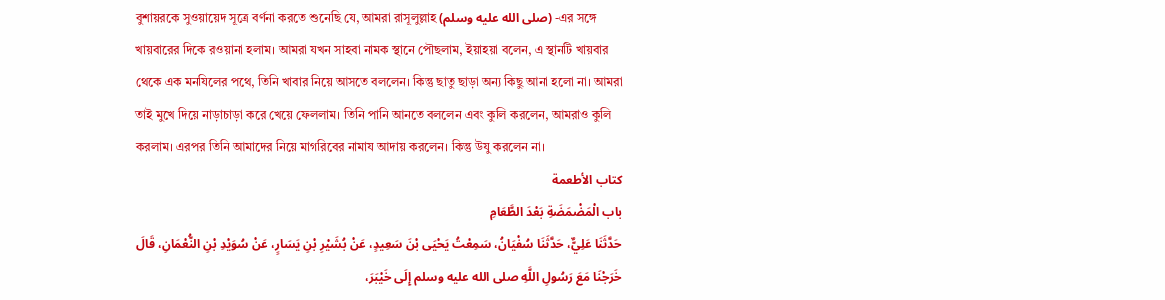বুশায়রকে সুওয়ায়েদ সূত্রে বর্ণনা করতে শুনেছি যে, আমরা রাসূলুল্লাহ (صلى الله عليه وسلم) -এর সঙ্গে খায়বারের দিকে রওয়ানা হলাম। আমরা যখন সাহবা নামক স্থানে পৌছলাম, ইয়াহয়া বলেন, এ স্থানটি খায়বার থেকে এক মনযিলের পথে, তিনি খাবার নিয়ে আসতে বললেন। কিন্তু ছাতু ছাড়া অন্য কিছু আনা হলো না। আমরা তাই মুখে দিয়ে নাড়াচাড়া করে খেয়ে ফেললাম। তিনি পানি আনতে বললেন এবং কুলি করলেন, আমরাও কুলি করলাম। এরপর তিনি আমাদের নিয়ে মাগরিবের নামায আদায় করলেন। কিন্তু উযু করলেন না।
كتاب الأطعمة
باب الْمَضْمَضَةِ بَعْدَ الطَّعَامِ
حَدَّثَنَا عَلِيٌّ، حَدَّثَنَا سُفْيَانُ، سَمِعْتُ يَحْيَى بْنَ سَعِيدٍ، عَنْ بُشَيْرِ بْنِ يَسَارٍ، عَنْ سُوَيْدِ بْنِ النُّعْمَانِ، قَالَ خَرَجْنَا مَعَ رَسُولِ اللَّهِ صلى الله عليه وسلم إِلَى خَيْبَرَ،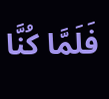فَلَمَّا كُنَّا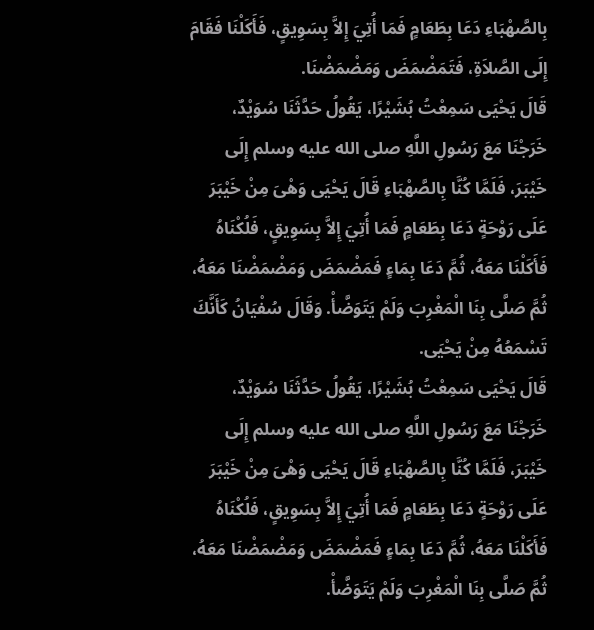بِالصَّهْبَاءِ دَعَا بِطَعَامٍ فَمَا أُتِيَ إِلاَّ بِسَوِيقٍ، فَأَكَلْنَا فَقَامَ إِلَى الصَّلاَةِ، فَتَمَضْمَضَ وَمَضْمَضْنَا.
قَالَ يَحْيَى سَمِعْتُ بُشَيْرًا، يَقُولُ حَدَّثَنَا سُوَيْدٌ، خَرَجْنَا مَعَ رَسُولِ اللَّهِ صلى الله عليه وسلم إِلَى خَيْبَرَ، فَلَمَّا كُنَّا بِالصَّهْبَاءِ قَالَ يَحْيَى وَهْىَ مِنْ خَيْبَرَ عَلَى رَوْحَةٍ دَعَا بِطَعَامٍ فَمَا أُتِيَ إِلاَّ بِسَوِيقٍ، فَلُكْنَاهُ فَأَكَلْنَا مَعَهُ، ثُمَّ دَعَا بِمَاءٍ فَمَضْمَضَ وَمَضْمَضْنَا مَعَهُ، ثُمَّ صَلَّى بِنَا الْمَغْرِبَ وَلَمْ يَتَوَضَّأْ. وَقَالَ سُفْيَانُ كَأَنَّكَ تَسْمَعُهُ مِنْ يَحْيَى.
قَالَ يَحْيَى سَمِعْتُ بُشَيْرًا، يَقُولُ حَدَّثَنَا سُوَيْدٌ، خَرَجْنَا مَعَ رَسُولِ اللَّهِ صلى الله عليه وسلم إِلَى خَيْبَرَ، فَلَمَّا كُنَّا بِالصَّهْبَاءِ قَالَ يَحْيَى وَهْىَ مِنْ خَيْبَرَ عَلَى رَوْحَةٍ دَعَا بِطَعَامٍ فَمَا أُتِيَ إِلاَّ بِسَوِيقٍ، فَلُكْنَاهُ فَأَكَلْنَا مَعَهُ، ثُمَّ دَعَا بِمَاءٍ فَمَضْمَضَ وَمَضْمَضْنَا مَعَهُ، ثُمَّ صَلَّى بِنَا الْمَغْرِبَ وَلَمْ يَتَوَضَّأْ.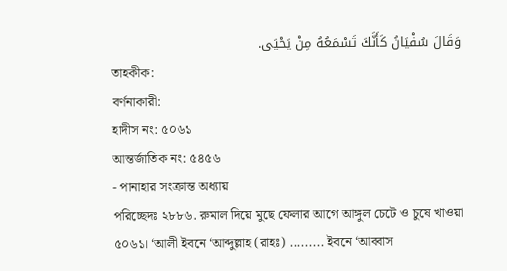وَقَالَ سُفْيَانُ كَأَنَّكَ تَسْمَعُهُ مِنْ يَحْيَى.
তাহকীক:
বর্ণনাকারী:
হাদীস নং: ৫০৬১
আন্তর্জাতিক নং: ৫৪৫৬
- পানাহার সংক্রান্ত অধ্যায়
পরিচ্ছেদঃ ২৮৮৬. রুমাল দিয়ে মুছে ফেলার আগে আঙ্গুল চেটে ও চুষে খাওয়া
৫০৬১। ‘আলী ইবনে ‘আব্দুল্লাহ (রাহঃ) ......... ইবনে ‘আব্বাস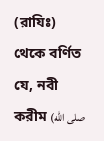(রাযিঃ) থেকে বর্ণিত যে, নবী করীম (صلى الله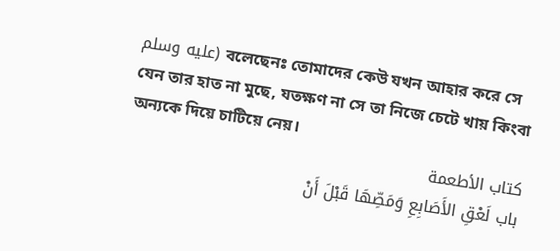عليه وسلم) বলেছেনঃ তোমাদের কেউ যখন আহার করে সে যেন তার হাত না মুছে, যতক্ষণ না সে তা নিজে চেটে খায় কিংবা অন্যকে দিয়ে চাটিয়ে নেয়।
كتاب الأطعمة
باب لَعْقِ الأَصَابِعِ وَمَصِّهَا قَبْلَ أَنْ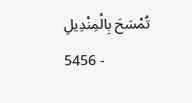تُمْسَحَ بِالْمِنْدِيلِ
5456 -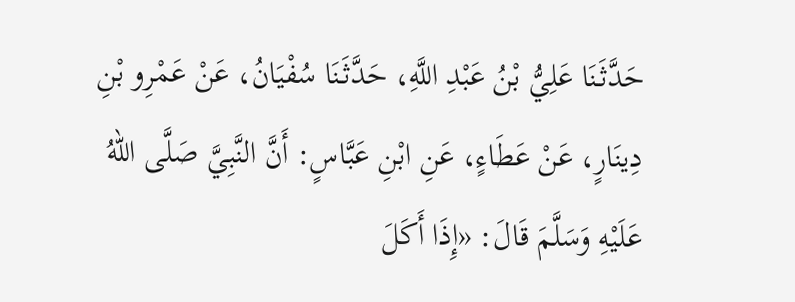حَدَّثَنَا عَلِيُّ بْنُ عَبْدِ اللَّهِ، حَدَّثَنَا سُفْيَانُ، عَنْ عَمْرِو بْنِ دِينَارٍ، عَنْ عَطَاءٍ، عَنِ ابْنِ عَبَّاسٍ: أَنَّ النَّبِيَّ صَلَّى اللهُ عَلَيْهِ وَسَلَّمَ قَالَ: «إِذَا أَكَلَ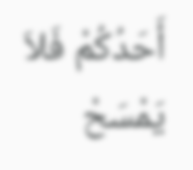أَحَدُكُمْ فَلاَ يَمْسَحْ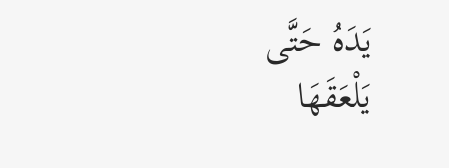يَدَهُ حَتَّى يَلْعَقَهَا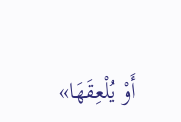أَوْ يُلْعِقَهَا»